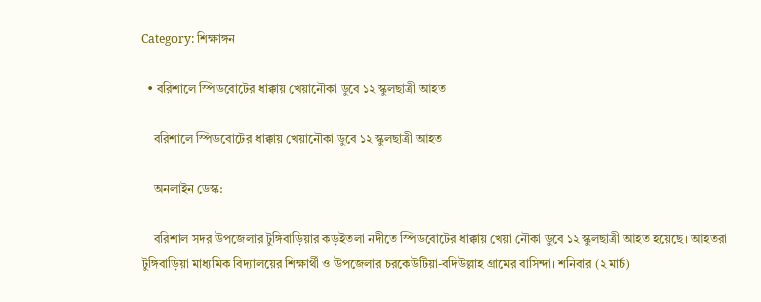Category: শিক্ষাঙ্গন

  • বরিশালে স্পিডবোটের ধাক্কায় খেয়ানৌকা ডুবে ১২ স্কুলছাত্রী আহত

    বরিশালে স্পিডবোটের ধাক্কায় খেয়ানৌকা ডুবে ১২ স্কুলছাত্রী আহত

    অনলাইন ডেস্ক:

    বরিশাল সদর উপজেলার টুঙ্গিবাড়িয়ার কড়ইতলা নদীতে স্পিডবোটের ধাক্কায় খেয়া নৌকা ডুবে ১২ স্কুলছাত্রী আহত হয়েছে। আহতরা টুঙ্গিবাড়িয়া মাধ্যমিক বিদ্যালয়ের শিক্ষার্থী ও উপজেলার চরকেউটিয়া-বদিউল্লাহ গ্রামের বাসিন্দা। শনিবার (২ মার্চ)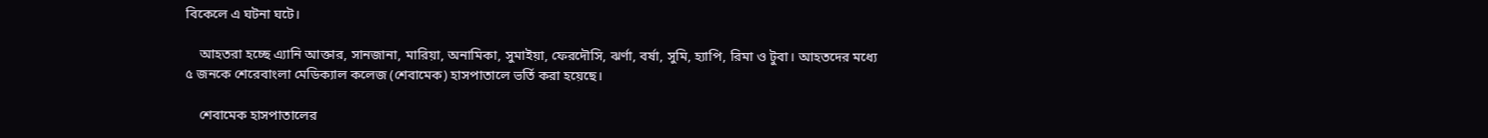বিকেলে এ ঘটনা ঘটে।

    আহতরা হচ্ছে এ্যানি আক্তার, সানজানা, মারিয়া, অনামিকা, সুমাইয়া, ফেরদৌসি, ঝর্ণা, বর্ষা, সুমি, হ্যাপি, রিমা ও টুবা। আহতদের মধ্যে ৫ জনকে শেরেবাংলা মেডিক্যাল কলেজ (শেবামেক) হাসপাতালে ভর্তি করা হয়েছে।

    শেবামেক হাসপাতালের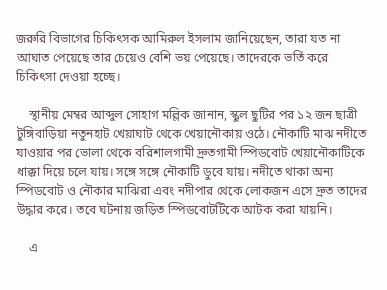জরুরি বিভাগের চিকিৎসক আমিরুল ইসলাম জানিয়েছেন, তারা যত না আঘাত পেয়েছে তার চেয়েও বেশি ভয় পেয়েছে। তাদেরকে ভর্তি করে চিকিৎসা দেওয়া হচ্ছে।

    স্থানীয় মেম্বর আব্দুল সোহাগ মল্লিক জানান, স্কুল ছুটির পর ১২ জন ছাত্রী টুঙ্গিবাড়িয়া নতুনহাট খেয়াঘাট থেকে খেয়ানৌকায় ওঠে। নৌকাটি মাঝ নদীতে যাওয়ার পর ভোলা থেকে বরিশালগামী দ্রুতগামী স্পিডবোট খেয়ানৌকাটিকে ধাক্কা দিয়ে চলে যায়। সঙ্গে সঙ্গে নৌকাটি ডুবে যায়। নদীতে থাকা অন্য স্পিডবোট ও নৌকার মাঝিরা এবং নদীপার থেকে লোকজন এসে দ্রুত তাদের উদ্ধার করে। তবে ঘটনায় জড়িত স্পিডবোটটিকে আটক করা যায়নি।

    এ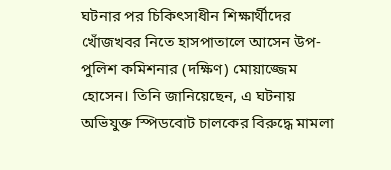ঘটনার পর চিকিৎসাধীন শিক্ষার্থীদের খোঁজখবর নিতে হাসপাতালে আসেন উপ-পুলিশ কমিশনার (দক্ষিণ) মোয়াজ্জেম হোসেন। তিনি জানিয়েছেন, এ ঘটনায় অভিযুক্ত স্পিডবোট চালকের বিরুদ্ধে মামলা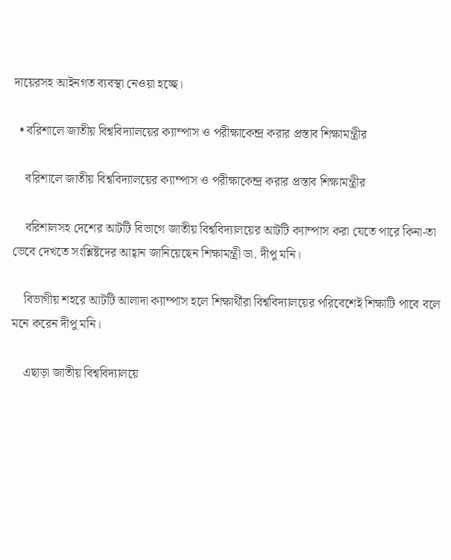দায়েরসহ আইনগত ব্যবস্থা নেওয়া হচ্ছে।

  • বরিশালে জাতীয় বিশ্ববিদ্যালয়ের ক্যাম্পাস ও পরীক্ষাকেন্দ্র করার প্রস্তাব শিক্ষামন্ত্রীর

    বরিশালে জাতীয় বিশ্ববিদ্যালয়ের ক্যাম্পাস ও পরীক্ষাকেন্দ্র করার প্রস্তাব শিক্ষামন্ত্রীর

    বরিশালসহ দেশের আটটি বিভাগে জাতীয় বিশ্ববিদ্যালয়ের আটটি ক্যাম্পাস করা যেতে পারে কিনা-তা ভেবে দেখতে সংশ্লিষ্টদের আহ্বান জানিয়েছেন শিক্ষামন্ত্রী ডা. দীপু মনি।

    বিভাগীয় শহরে আটটি আলাদা ক্যাম্পাস হলে শিক্ষার্থীরা বিশ্ববিদ্যালয়ের পরিবেশেই শিক্ষাটি পাবে বলে মনে করেন দীপু মনি।

    এছাড়া জাতীয় বিশ্ববিদ্যালয়ে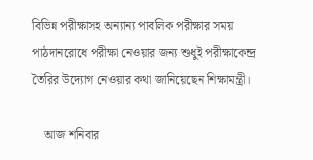বিভিন্ন পরীক্ষাসহ অন্যান্য পাবলিক পরীক্ষার সময় পাঠদানরোধে পরীক্ষা নেওয়ার জন্য শুধুই পরীক্ষাকেন্দ্র তৈরির উদ্যোগ নেওয়ার কথা জানিয়েছেন শিক্ষামন্ত্রী।

    আজ শনিবার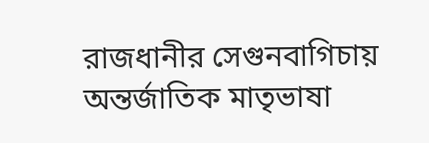রাজধানীর সেগুনবাগিচায় অন্তর্জাতিক মাতৃভাষা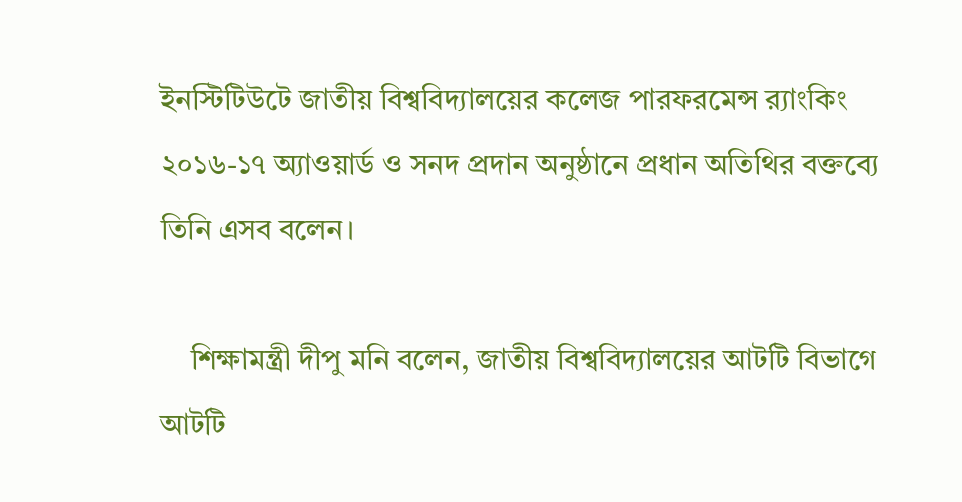ইনস্টিটিউটে জাতীয় বিশ্ববিদ্যালয়ের কলেজ পারফরমেন্স র‌্যাংকিং ২০১৬-১৭ অ্যাওয়ার্ড ও সনদ প্রদান অনুষ্ঠানে প্রধান অতিথির বক্তব্যে তিনি এসব বলেন।

    শিক্ষামন্ত্রী দীপু মনি বলেন, জাতীয় বিশ্ববিদ্যালয়ের আটটি বিভাগে আটটি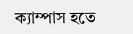ক্যাম্পাস হতে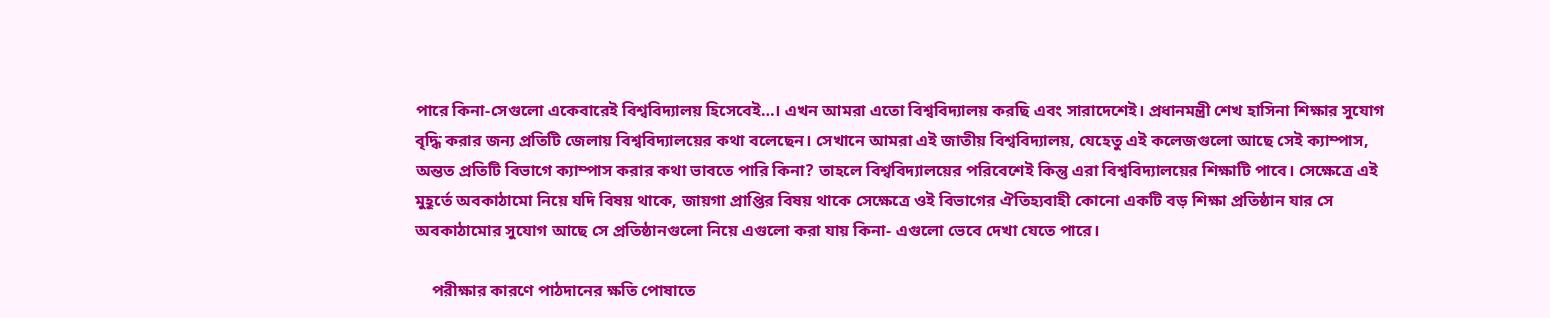পারে কিনা-সেগুলো একেবারেই বিশ্ববিদ্যালয় হিসেবেই…। এখন আমরা এতো বিশ্ববিদ্যালয় করছি এবং সারাদেশেই। প্রধানমন্ত্রী শেখ হাসিনা শিক্ষার সুযোগ বৃদ্ধি করার জন্য প্রতিটি জেলায় বিশ্ববিদ্যালয়ের কথা বলেছেন। সেখানে আমরা এই জাতীয় বিশ্ববিদ্যালয়, যেহেতু এই কলেজগুলো আছে সেই ক্যাম্পাস, অন্তত প্রতিটি বিভাগে ক্যাম্পাস করার কথা ভাবতে পারি কিনা? তাহলে বিশ্ববিদ্যালয়ের পরিবেশেই কিন্তু এরা বিশ্ববিদ্যালয়ের শিক্ষাটি পাবে। সেক্ষেত্রে এই মুহূর্তে অবকাঠামো নিয়ে যদি বিষয় থাকে, জায়গা প্রাপ্তির বিষয় থাকে সেক্ষেত্রে ওই বিভাগের ঐতিহ্যবাহী কোনো একটি বড় শিক্ষা প্রতিষ্ঠান যার সে অবকাঠামোর সুযোগ আছে সে প্রতিষ্ঠানগুলো নিয়ে এগুলো করা যায় কিনা- এগুলো ভেবে দেখা যেতে পারে।

    পরীক্ষার কারণে পাঠদানের ক্ষতি পোষাতে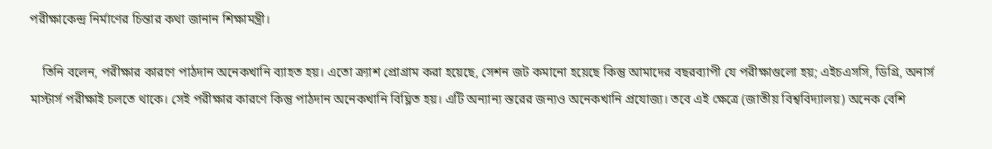পরীক্ষাকেন্দ্র নির্মাণের চিন্তার কথা জানান শিক্ষামন্ত্রী।

    তিনি বলেন, পরীক্ষার কারণে পাঠদান অনেকখানি ব্যাহত হয়। এতো ক্র্যাশ প্রোগ্রাম করা হয়েছে, সেশন জট কমানো হয়েছে কিন্তু আমাদের বছরব্যাপী যে পরীক্ষাগুলো হয়; এইচএসসি, ডিগ্রি, অনার্স মাস্টার্স পরীক্ষাই চলতে থাকে। সেই পরীক্ষার কারণে কিন্তু পাঠদান অনেকখানি বিঘ্নিত হয়। এটি অন্যান্য স্তরের জন্যও অনেকখানি প্রযোজ্য। তবে এই ক্ষেত্রে (জাতীয় বিশ্ববিদ্যালয়) অনেক বেশি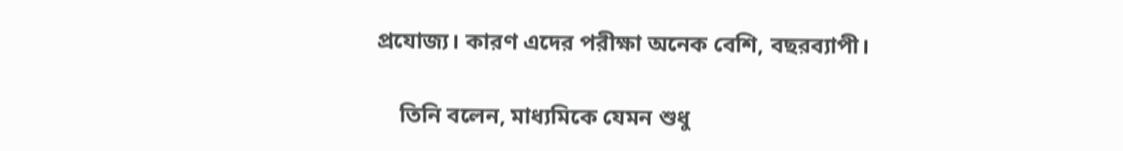প্রযোজ্য। কারণ এদের পরীক্ষা অনেক বেশি, বছরব্যাপী।

    তিনি বলেন, মাধ্যমিকে যেমন শুধু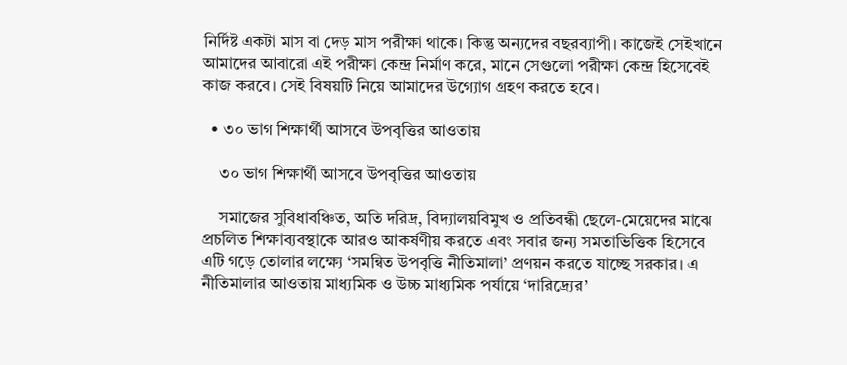নির্দিষ্ট একটা মাস বা দেড় মাস পরীক্ষা থাকে। কিন্তু অন্যদের বছরব্যাপী। কাজেই সেইখানে আমাদের আবারো এই পরীক্ষা কেন্দ্র নির্মাণ করে, মানে সেগুলো পরীক্ষা কেন্দ্র হিসেবেই কাজ করবে। সেই বিষয়টি নিয়ে আমাদের উগ্যোগ গ্রহণ করতে হবে।

  • ৩০ ভাগ শিক্ষার্থী আসবে উপবৃত্তির আওতায়

    ৩০ ভাগ শিক্ষার্থী আসবে উপবৃত্তির আওতায়

    সমাজের সুবিধাবঞ্চিত, অতি দরিদ্র, বিদ্যালয়বিমুখ ও প্রতিবন্ধী ছেলে-মেয়েদের মাঝে প্রচলিত শিক্ষাব্যবস্থাকে আরও আকর্ষণীয় করতে এবং সবার জন্য সমতাভিত্তিক হিসেবে এটি গড়ে তোলার লক্ষ্যে ‘সমন্বিত উপবৃত্তি নীতিমালা’ প্রণয়ন করতে যাচ্ছে সরকার। এ নীতিমালার আওতায় মাধ্যমিক ও উচ্চ মাধ্যমিক পর্যায়ে ‘দারিদ্র্যের’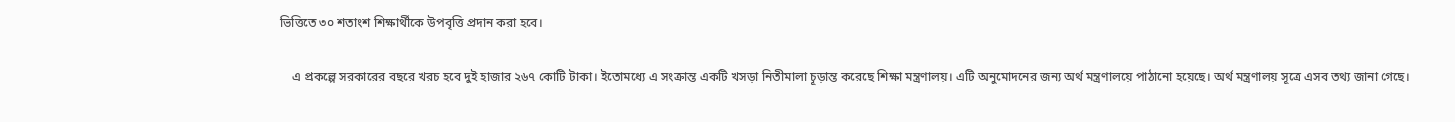ভিত্তিতে ৩০ শতাংশ শিক্ষার্থীকে উপবৃত্তি প্রদান করা হবে।

    এ প্রকল্পে সরকারের বছরে খরচ হবে দুই হাজার ২৬৭ কোটি টাকা। ইতোমধ্যে এ সংক্রান্ত একটি খসড়া নিতীমালা চূড়ান্ত করেছে শিক্ষা মন্ত্রণালয়। এটি অনুমোদনের জন্য অর্থ মন্ত্রণালয়ে পাঠানো হয়েছে। অর্থ মন্ত্রণালয় সূত্রে এসব তথ্য জানা গেছে।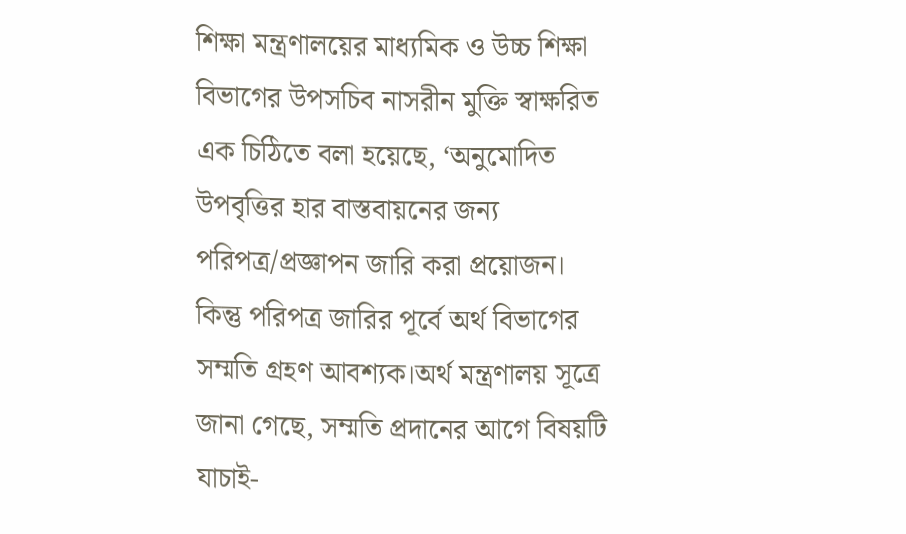শিক্ষা মন্ত্রণালয়ের মাধ্যমিক ও উচ্চ শিক্ষা বিভাগের উপসচিব নাসরীন মুক্তি স্বাক্ষরিত এক চিঠিতে বলা হয়েছে, ‘অনুমোদিত উপবৃত্তির হার বাস্তবায়নের জন্য পরিপত্র/প্রজ্ঞাপন জারি করা প্রয়োজন। কিন্তু পরিপত্র জারির পূর্বে অর্থ বিভাগের সম্মতি গ্রহণ আবশ্যক।অর্থ মন্ত্রণালয় সূত্রে জানা গেছে, সম্মতি প্রদানের আগে বিষয়টি যাচাই-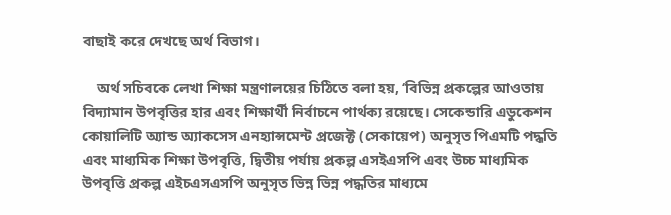বাছাই করে দেখছে অর্থ বিভাগ।

    অর্থ সচিবকে লেখা শিক্ষা মন্ত্রণালয়ের চিঠিতে বলা হয়, ‘বিভিন্ন প্রকল্পের আওতায় বিদ্যামান উপবৃত্তির হার এবং শিক্ষার্থী নির্বাচনে পার্থক্য রয়েছে। সেকেন্ডারি এডুকেশন কোয়ালিটি অ্যান্ড অ্যাকসেস এনহ্যান্সমেন্ট প্রজেক্ট (সেকায়েপ) অনুসৃত পিএমটি পদ্ধতি এবং মাধ্যমিক শিক্ষা উপবৃত্তি, দ্বিতীয় পর্যায় প্রকল্প এসইএসপি এবং উচ্চ মাধ্যমিক উপবৃত্তি প্রকল্প এইচএসএসপি অনুসৃত ভিন্ন ভিন্ন পদ্ধতির মাধ্যমে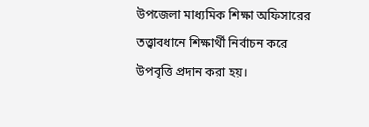উপজেলা মাধ্যমিক শিক্ষা অফিসারের তত্ত্বাবধানে শিক্ষার্থী নির্বাচন করে উপবৃত্তি প্রদান করা হয়।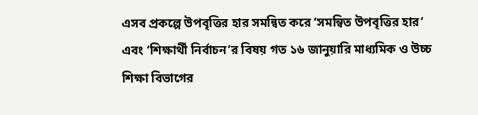এসব প্রকল্পে উপবৃত্তির হার সমন্বিত করে ‘সমন্বিত উপবৃত্তির হার’ এবং ‘শিক্ষার্থী নির্বাচন’র বিষয় গত ১৬ জানুয়ারি মাধ্যমিক ও উচ্চ শিক্ষা বিভাগের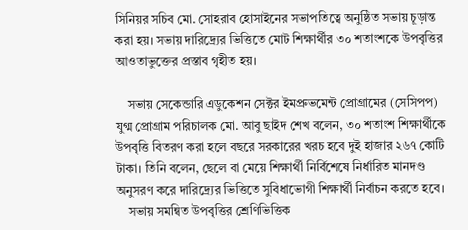সিনিয়র সচিব মো. সোহরাব হোসাইনের সভাপতিত্বে অনুষ্ঠিত সভায় চূড়ান্ত করা হয়। সভায় দারিদ্র্যের ভিত্তিতে মোট শিক্ষার্থীর ৩০ শতাংশকে উপবৃত্তির আওতাভুক্তের প্রস্তাব গৃহীত হয়।

    সভায় সেকেন্ডারি এডুকেশন সেক্টর ইমপ্রুভমেন্ট প্রোগ্রামের (সেসিপপ) যুগ্ম প্রোগ্রাম পরিচালক মো. আবু ছাইদ শেখ বলেন, ৩০ শতাংশ শিক্ষার্থীকে উপবৃত্তি বিতরণ করা হলে বছরে সরকারের খরচ হবে দুই হাজার ২৬৭ কোটি টাকা। তিনি বলেন, ছেলে বা মেয়ে শিক্ষার্থী নির্বিশেষে নির্ধারিত মানদণ্ড অনুসরণ করে দারিদ্র্যের ভিত্তিতে সুবিধাভোগী শিক্ষার্থী নির্বাচন করতে হবে।
    সভায় সমন্বিত উপবৃত্তির শ্রেণিভিত্তিক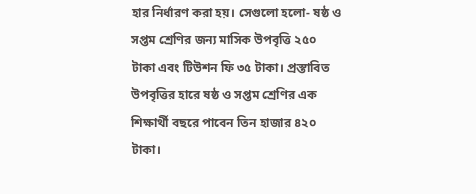হার নির্ধারণ করা হয়। সেগুলো হলো- ষষ্ঠ ও সপ্তম শ্রেণির জন্য মাসিক উপবৃত্তি ২৫০ টাকা এবং টিউশন ফি ৩৫ টাকা। প্রস্তাবিত উপবৃত্তির হারে ষষ্ঠ ও সপ্তম শ্রেণির এক শিক্ষার্থী বছরে পাবেন তিন হাজার ৪২০ টাকা।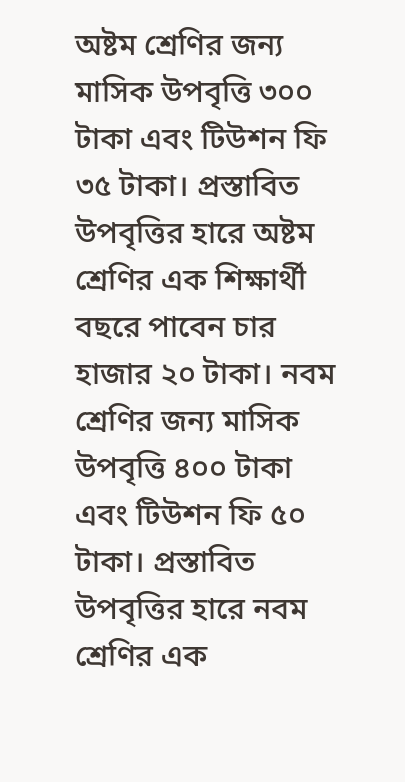অষ্টম শ্রেণির জন্য মাসিক উপবৃত্তি ৩০০ টাকা এবং টিউশন ফি ৩৫ টাকা। প্রস্তাবিত উপবৃত্তির হারে অষ্টম শ্রেণির এক শিক্ষার্থী বছরে পাবেন চার হাজার ২০ টাকা। নবম শ্রেণির জন্য মাসিক উপবৃত্তি ৪০০ টাকা এবং টিউশন ফি ৫০ টাকা। প্রস্তাবিত উপবৃত্তির হারে নবম শ্রেণির এক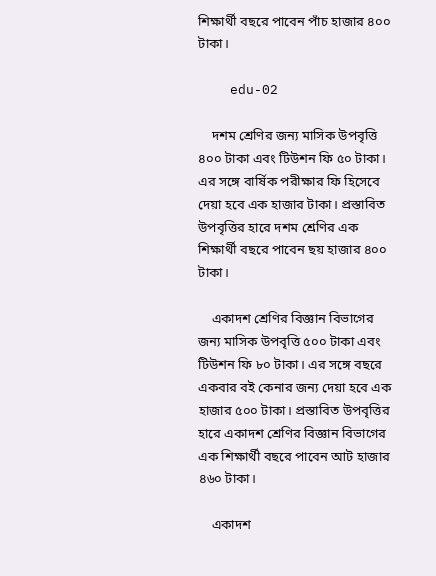শিক্ষার্থী বছরে পাবেন পাঁচ হাজার ৪০০ টাকা।

    edu-02

    দশম শ্রেণির জন্য মাসিক উপবৃত্তি ৪০০ টাকা এবং টিউশন ফি ৫০ টাকা। এর সঙ্গে বার্ষিক পরীক্ষার ফি হিসেবে দেয়া হবে এক হাজার টাকা। প্রস্তাবিত উপবৃত্তির হারে দশম শ্রেণির এক শিক্ষার্থী বছরে পাবেন ছয় হাজার ৪০০ টাকা।

    একাদশ শ্রেণির বিজ্ঞান বিভাগের জন্য মাসিক উপবৃত্তি ৫০০ টাকা এবং টিউশন ফি ৮০ টাকা। এর সঙ্গে বছরে একবার বই কেনার জন্য দেয়া হবে এক হাজার ৫০০ টাকা। প্রস্তাবিত উপবৃত্তির হারে একাদশ শ্রেণির বিজ্ঞান বিভাগের এক শিক্ষার্থী বছরে পাবেন আট হাজার ৪৬০ টাকা।

    একাদশ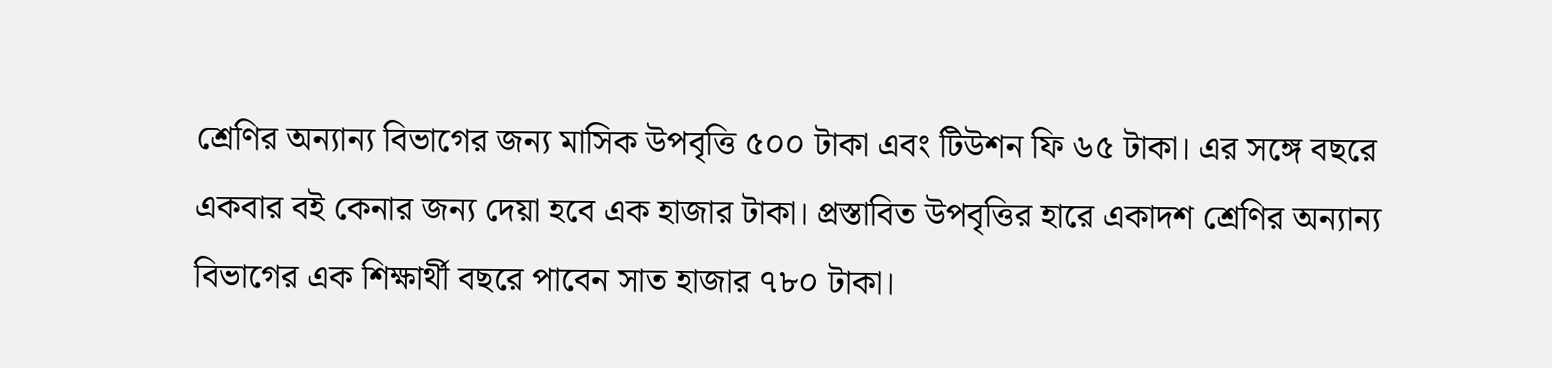শ্রেণির অন্যান্য বিভাগের জন্য মাসিক উপবৃত্তি ৫০০ টাকা এবং টিউশন ফি ৬৫ টাকা। এর সঙ্গে বছরে একবার বই কেনার জন্য দেয়া হবে এক হাজার টাকা। প্রস্তাবিত উপবৃত্তির হারে একাদশ শ্রেণির অন্যান্য বিভাগের এক শিক্ষার্থী বছরে পাবেন সাত হাজার ৭৮০ টাকা।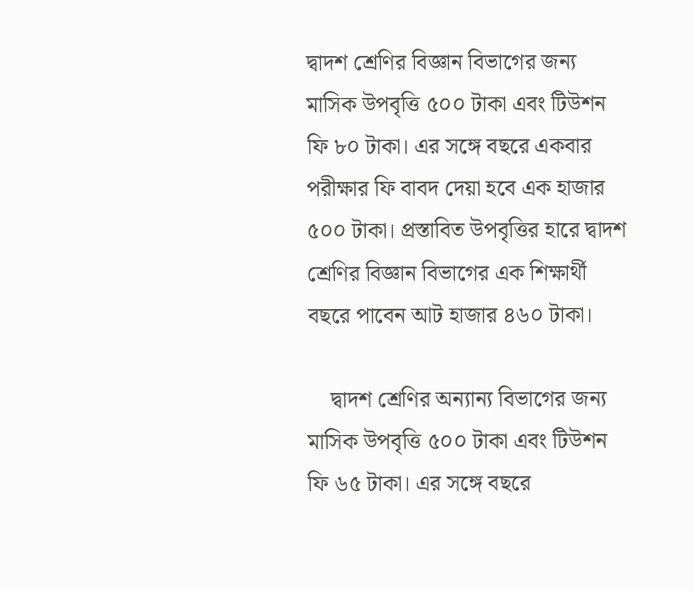দ্বাদশ শ্রেণির বিজ্ঞান বিভাগের জন্য মাসিক উপবৃত্তি ৫০০ টাকা এবং টিউশন ফি ৮০ টাকা। এর সঙ্গে বছরে একবার পরীক্ষার ফি বাবদ দেয়া হবে এক হাজার ৫০০ টাকা। প্রস্তাবিত উপবৃত্তির হারে দ্বাদশ শ্রেণির বিজ্ঞান বিভাগের এক শিক্ষার্থী বছরে পাবেন আট হাজার ৪৬০ টাকা।

    দ্বাদশ শ্রেণির অন্যান্য বিভাগের জন্য মাসিক উপবৃত্তি ৫০০ টাকা এবং টিউশন ফি ৬৫ টাকা। এর সঙ্গে বছরে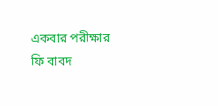একবার পরীক্ষার ফি বাবদ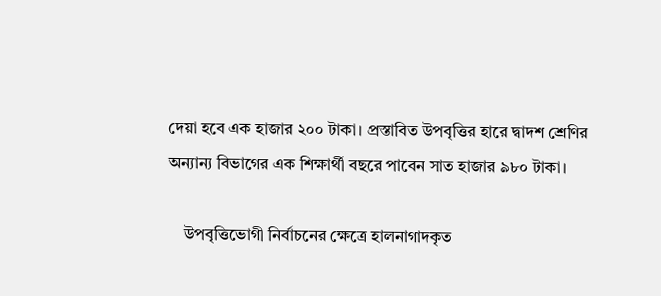দেয়া হবে এক হাজার ২০০ টাকা। প্রস্তাবিত উপবৃত্তির হারে দ্বাদশ শ্রেণির অন্যান্য বিভাগের এক শিক্ষার্থী বছরে পাবেন সাত হাজার ৯৮০ টাকা।

    উপবৃত্তিভোগী নির্বাচনের ক্ষেত্রে হালনাগাদকৃত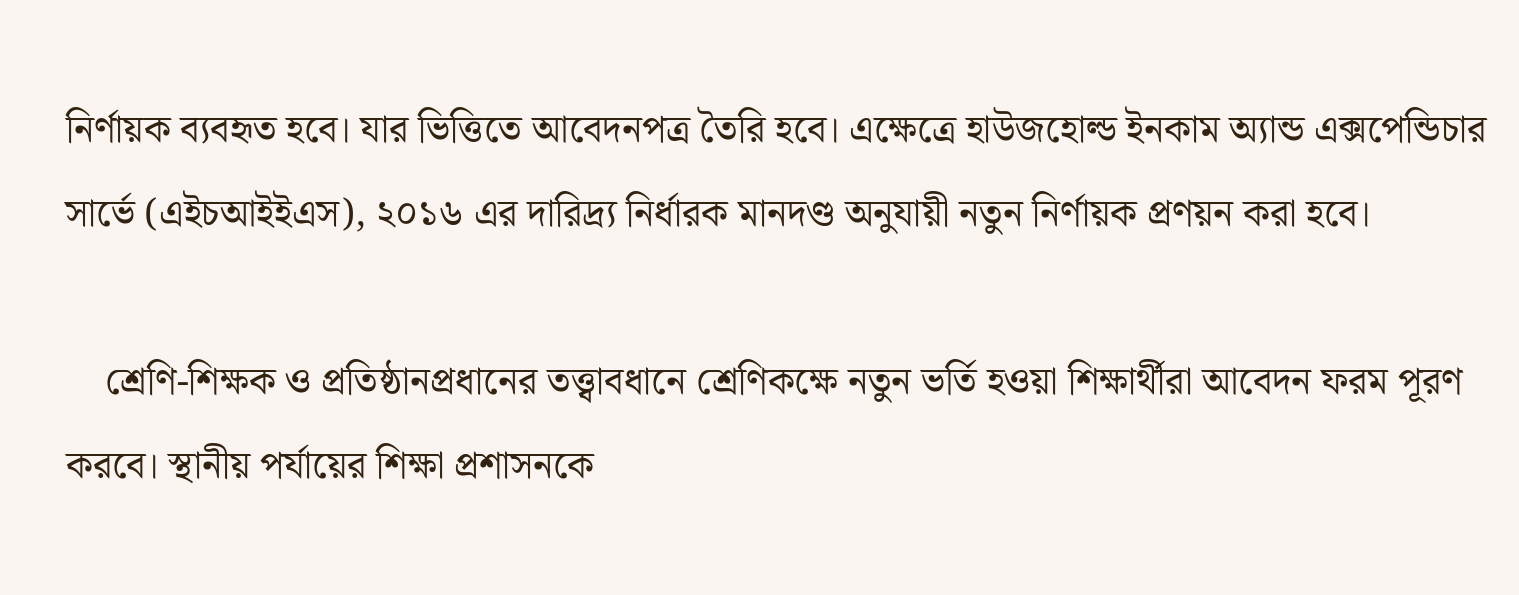নির্ণায়ক ব্যবহৃত হবে। যার ভিত্তিতে আবেদনপত্র তৈরি হবে। এক্ষেত্রে হাউজহোল্ড ইনকাম অ্যান্ড এক্সপেন্ডিচার সার্ভে (এইচআইইএস), ২০১৬ এর দারিদ্র্য নির্ধারক মানদণ্ড অনুযায়ী নতুন নির্ণায়ক প্রণয়ন করা হবে।

    শ্রেণি-শিক্ষক ও প্রতিষ্ঠানপ্রধানের তত্ত্বাবধানে শ্রেণিকক্ষে নতুন ভর্তি হওয়া শিক্ষার্থীরা আবেদন ফরম পূরণ করবে। স্থানীয় পর্যায়ের শিক্ষা প্রশাসনকে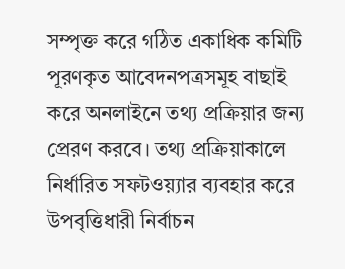সম্পৃক্ত করে গঠিত একাধিক কমিটি পূরণকৃত আবেদনপত্রসমূহ বাছাই করে অনলাইনে তথ্য প্রক্রিয়ার জন্য প্রেরণ করবে। তথ্য প্রক্রিয়াকালে নির্ধারিত সফটওয়্যার ব্যবহার করে উপবৃত্তিধারী নির্বাচন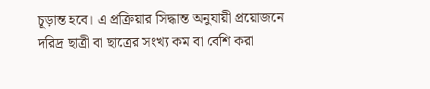চূড়ান্ত হবে। এ প্রক্রিয়ার সিদ্ধান্ত অনুযায়ী প্রয়োজনে দরিদ্র ছাত্রী বা ছাত্রের সংখ্য কম বা বেশি করা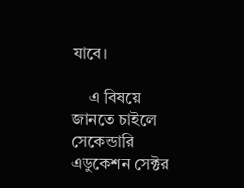যাবে।

    এ বিষয়ে জানতে চাইলে সেকেন্ডারি এডুকেশন সেক্টর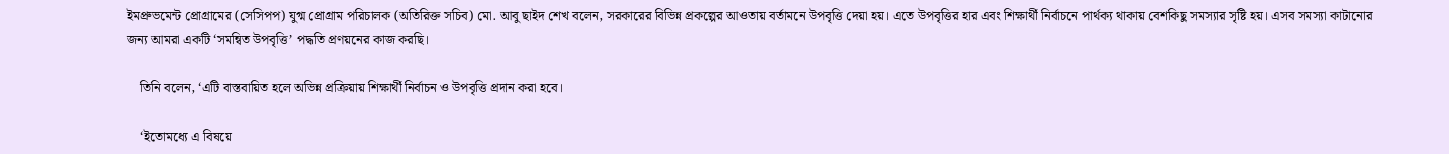ইমপ্রুভমেন্ট প্রোগ্রামের (সেসিপপ) যুগ্ম প্রোগ্রাম পরিচালক (অতিরিক্ত সচিব) মো. আবু ছাইদ শেখ বলেন, সরকারের বিভিন্ন প্রকল্পের আওতায় বর্তামনে উপবৃত্তি দেয়া হয়। এতে উপবৃত্তির হার এবং শিক্ষার্থী নির্বাচনে পার্থক্য থাকায় বেশকিছু সমস্যার সৃষ্টি হয়। এসব সমস্যা কাটানোর জন্য আমরা একটি ‘সমন্বিত উপবৃত্তি’ পদ্ধতি প্রণয়নের কাজ করছি।

    তিনি বলেন, ‘এটি বাস্তবায়িত হলে অভিন্ন প্রক্রিয়ায় শিক্ষার্থী নির্বাচন ও উপবৃত্তি প্রদান করা হবে।

    ‘ইতোমধ্যে এ বিষয়ে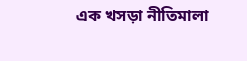এক খসড়া নীতিমালা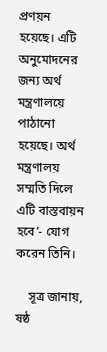প্রণয়ন হয়েছে। এটি অনুমোদনের জন্য অর্থ মন্ত্রণালয়ে পাঠানো হয়েছে। অর্থ মন্ত্রণালয় সম্মতি দিলে এটি বাস্তবায়ন হবে’- যোগ করেন তিনি।

    সূত্র জানায়, ষষ্ঠ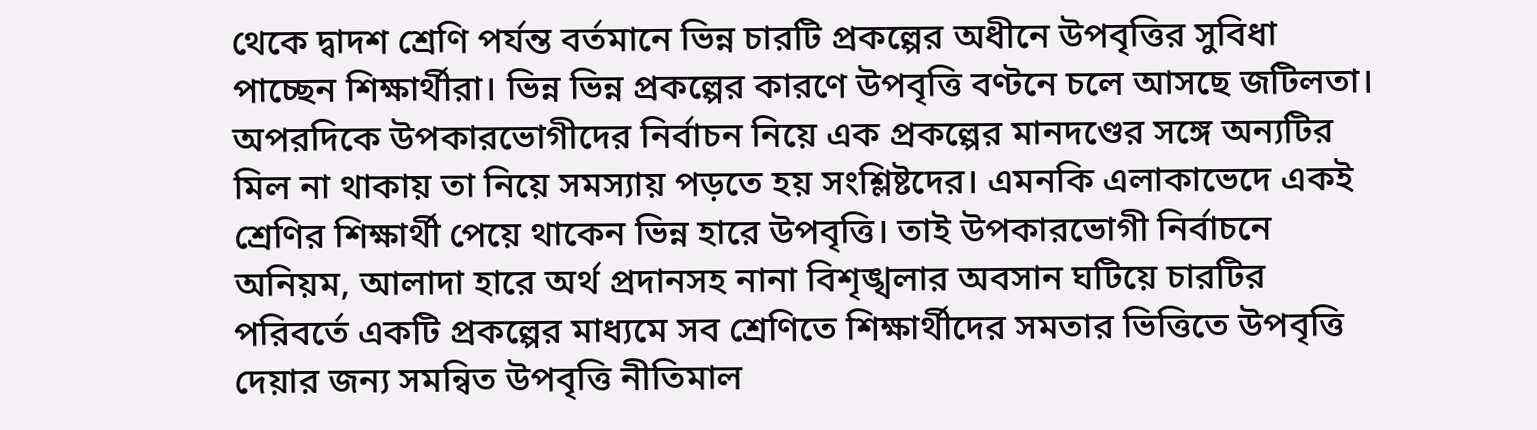থেকে দ্বাদশ শ্রেণি পর্যন্ত বর্তমানে ভিন্ন চারটি প্রকল্পের অধীনে উপবৃত্তির সুবিধা পাচ্ছেন শিক্ষার্থীরা। ভিন্ন ভিন্ন প্রকল্পের কারণে উপবৃত্তি বণ্টনে চলে আসছে জটিলতা। অপরদিকে উপকারভোগীদের নির্বাচন নিয়ে এক প্রকল্পের মানদণ্ডের সঙ্গে অন্যটির মিল না থাকায় তা নিয়ে সমস্যায় পড়তে হয় সংশ্লিষ্টদের। এমনকি এলাকাভেদে একই শ্রেণির শিক্ষার্থী পেয়ে থাকেন ভিন্ন হারে উপবৃত্তি। তাই উপকারভোগী নির্বাচনে অনিয়ম, আলাদা হারে অর্থ প্রদানসহ নানা বিশৃঙ্খলার অবসান ঘটিয়ে চারটির পরিবর্তে একটি প্রকল্পের মাধ্যমে সব শ্রেণিতে শিক্ষার্থীদের সমতার ভিত্তিতে উপবৃত্তি দেয়ার জন্য সমন্বিত উপবৃত্তি নীতিমাল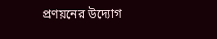প্রণয়নের উদ্যোগ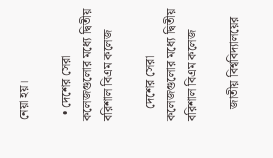নেয়া হয়।

  • দেশের সেরা কলেজগুলোর মধ্যে দ্বিতীয় বরিশাল বিএম কলেজ

    দেশের সেরা কলেজগুলোর মধ্যে দ্বিতীয় বরিশাল বিএম কলেজ

    জাতীয় বিশ্ববিদ্যালয়ের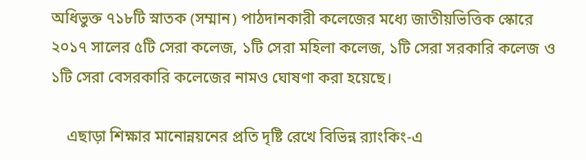অধিভুক্ত ৭১৮টি স্নাতক (সম্মান) পাঠদানকারী কলেজের মধ্যে জাতীয়ভিত্তিক স্কোরে ২০১৭ সালের ৫টি সেরা কলেজ, ১টি সেরা মহিলা কলেজ, ১টি সেরা সরকারি কলেজ ও ১টি সেরা বেসরকারি কলেজের নামও ঘোষণা করা হয়েছে।

    এছাড়া শিক্ষার মানোন্নয়নের প্রতি দৃষ্টি রেখে বিভিন্ন র‌্যাংকিং-এ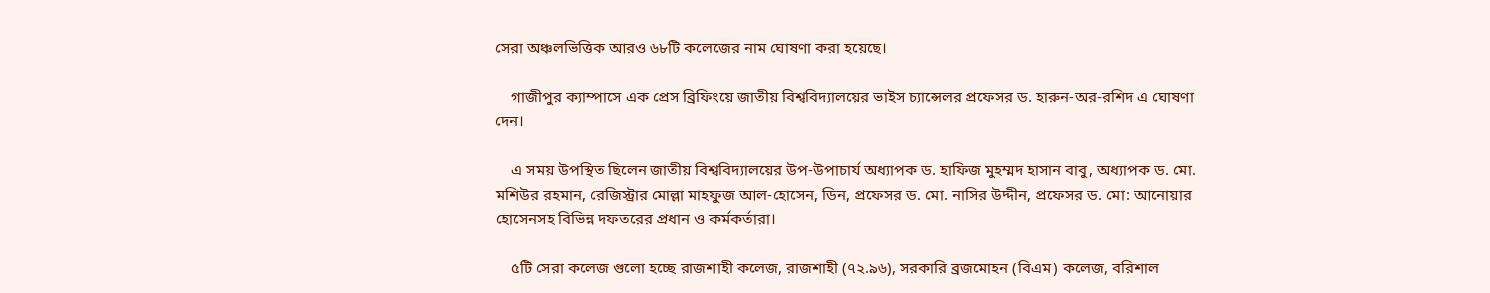সেরা অঞ্চলভিত্তিক আরও ৬৮টি কলেজের নাম ঘোষণা করা হয়েছে।

    গাজীপুর ক্যাম্পাসে এক প্রেস ব্রিফিংয়ে জাতীয় বিশ্ববিদ্যালয়ের ভাইস চ্যান্সেলর প্রফেসর ড. হারুন-অর-রশিদ এ ঘোষণা দেন।

    এ সময় উপস্থিত ছিলেন জাতীয় বিশ্ববিদ্যালয়ের উপ-উপাচার্য অধ্যাপক ড. হাফিজ মুহম্মদ হাসান বাবু, অধ্যাপক ড. মো. মশিউর রহমান, রেজিস্ট্রার মোল্লা মাহফুজ আল-হোসেন, ডিন, প্রফেসর ড. মো. নাসির উদ্দীন, প্রফেসর ড. মো: আনোয়ার হোসেনসহ বিভিন্ন দফতরের প্রধান ও কর্মকর্তারা।

    ৫টি সেরা কলেজ গুলো হচ্ছে রাজশাহী কলেজ, রাজশাহী (৭২.৯৬), সরকারি ব্রজমোহন (বিএম) কলেজ, বরিশাল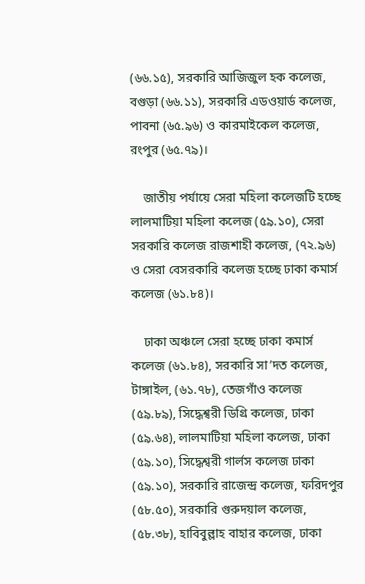(৬৬.১৫), সরকারি আজিজুল হক কলেজ, বগুড়া (৬৬.১১), সরকারি এডওয়ার্ড কলেজ, পাবনা (৬৫.৯৬) ও কারমাইকেল কলেজ, রংপুর (৬৫.৭৯)।

    জাতীয় পর্যায়ে সেরা মহিলা কলেজটি হচ্ছে লালমাটিয়া মহিলা কলেজ (৫৯.১০), সেরা সরকারি কলেজ রাজশাহী কলেজ, (৭২.৯৬) ও সেরা বেসরকারি কলেজ হচ্ছে ঢাকা কমার্স কলেজ (৬১.৮৪)।

    ঢাকা অঞ্চলে সেরা হচ্ছে ঢাকা কমার্স কলেজ (৬১.৮৪), সরকারি সা’দত কলেজ, টাঙ্গাইল, (৬১.৭৮), তেজগাঁও কলেজ (৫৯.৮৯), সিদ্ধেশ্বরী ডিগ্রি কলেজ, ঢাকা (৫৯.৬৪), লালমাটিয়া মহিলা কলেজ, ঢাকা (৫৯.১০), সিদ্ধেশ্বরী গার্লস কলেজ ঢাকা (৫৯.১০), সরকারি রাজেন্দ্র কলেজ, ফরিদপুর (৫৮.৫০), সরকারি গুরুদয়াল কলেজ, (৫৮.৩৮), হাবিবুল্লাহ বাহার কলেজ, ঢাকা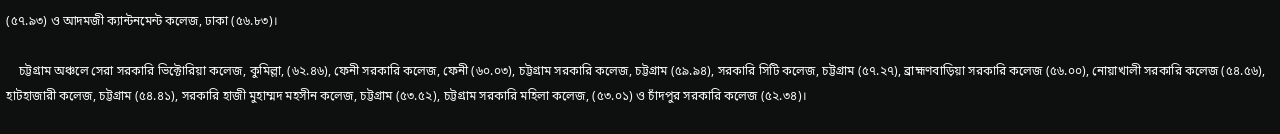(৫৭.৯৩) ও আদমজী ক্যান্টনমেন্ট কলেজ, ঢাকা (৫৬.৮৩)।

    চট্টগ্রাম অঞ্চলে সেরা সরকারি ভিক্টোরিয়া কলেজ, কুমিল্লা, (৬২.৪৬), ফেনী সরকারি কলেজ, ফেনী (৬০.০৩), চট্টগ্রাম সরকারি কলেজ, চট্টগ্রাম (৫৯.৯৪), সরকারি সিটি কলেজ, চট্টগ্রাম (৫৭.২৭), ব্রাহ্মণবাড়িয়া সরকারি কলেজ (৫৬.০০), নোয়াখালী সরকারি কলেজ (৫৪.৫৬), হাটহাজারী কলেজ, চট্টগ্রাম (৫৪.৪১), সরকারি হাজী মুহাম্মদ মহসীন কলেজ, চট্টগ্রাম (৫৩.৫২), চট্টগ্রাম সরকারি মহিলা কলেজ, (৫৩.০১) ও চাঁদপুর সরকারি কলেজ (৫২.৩৪)।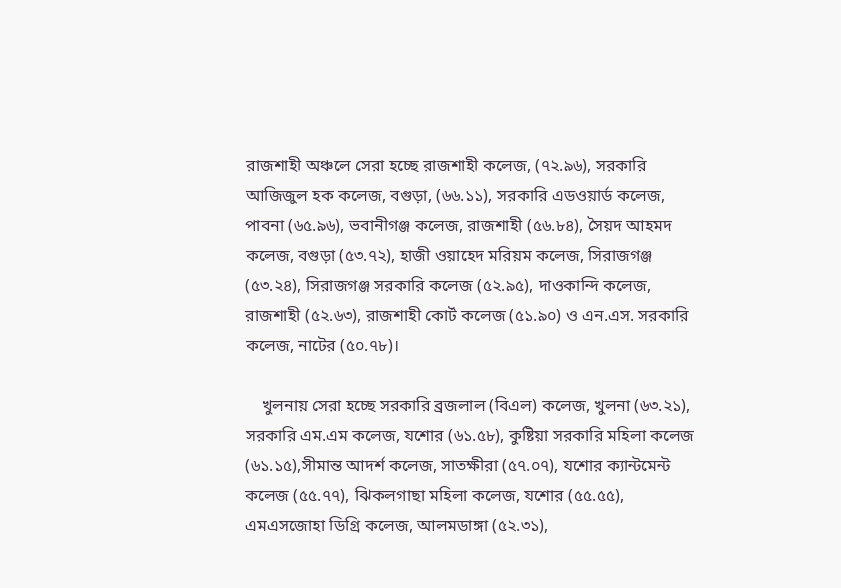রাজশাহী অঞ্চলে সেরা হচ্ছে রাজশাহী কলেজ, (৭২.৯৬), সরকারি আজিজুল হক কলেজ, বগুড়া, (৬৬.১১), সরকারি এডওয়ার্ড কলেজ, পাবনা (৬৫.৯৬), ভবানীগঞ্জ কলেজ, রাজশাহী (৫৬.৮৪), সৈয়দ আহমদ কলেজ, বগুড়া (৫৩.৭২), হাজী ওয়াহেদ মরিয়ম কলেজ, সিরাজগঞ্জ (৫৩.২৪), সিরাজগঞ্জ সরকারি কলেজ (৫২.৯৫), দাওকান্দি কলেজ, রাজশাহী (৫২.৬৩), রাজশাহী কোর্ট কলেজ (৫১.৯০) ও এন.এস. সরকারি কলেজ, নাটের (৫০.৭৮)।

    খুলনায় সেরা হচ্ছে সরকারি ব্রজলাল (বিএল) কলেজ, খুলনা (৬৩.২১), সরকারি এম.এম কলেজ, যশোর (৬১.৫৮), কুষ্টিয়া সরকারি মহিলা কলেজ (৬১.১৫),সীমান্ত আদর্শ কলেজ, সাতক্ষীরা (৫৭.০৭), যশোর ক্যান্টমেন্ট কলেজ (৫৫.৭৭), ঝিকলগাছা মহিলা কলেজ, যশোর (৫৫.৫৫), এমএসজোহা ডিগ্রি কলেজ, আলমডাঙ্গা (৫২.৩১),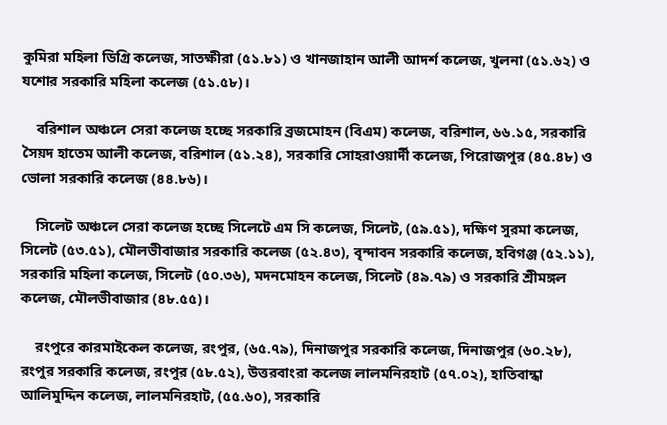কুমিরা মহিলা ডিগ্রি কলেজ, সাতক্ষীরা (৫১.৮১) ও খানজাহান আলী আদর্শ কলেজ, খুলনা (৫১.৬২) ও যশোর সরকারি মহিলা কলেজ (৫১.৫৮)।

    বরিশাল অঞ্চলে সেরা কলেজ হচ্ছে সরকারি ব্রজমোহন (বিএম) কলেজ, বরিশাল, ৬৬.১৫, সরকারি সৈয়দ হাতেম আলী কলেজ, বরিশাল (৫১.২৪), সরকারি সোহরাওয়ার্দী কলেজ, পিরোজপুর (৪৫.৪৮) ও ভোলা সরকারি কলেজ (৪৪.৮৬)।

    সিলেট অঞ্চলে সেরা কলেজ হচ্ছে সিলেটে এম সি কলেজ, সিলেট, (৫৯.৫১), দক্ষিণ সুরমা কলেজ, সিলেট (৫৩.৫১), মৌলভীবাজার সরকারি কলেজ (৫২.৪৩), বৃন্দাবন সরকারি কলেজ, হবিগঞ্জ (৫২.১১), সরকারি মহিলা কলেজ, সিলেট (৫০.৩৬), মদনমোহন কলেজ, সিলেট (৪৯.৭৯) ও সরকারি শ্রীমঙ্গল কলেজ, মৌলভীবাজার (৪৮.৫৫)।

    রংপুরে কারমাইকেল কলেজ, রংপুর, (৬৫.৭৯), দিনাজপুর সরকারি কলেজ, দিনাজপুর (৬০.২৮), রংপুর সরকারি কলেজ, রংপুর (৫৮.৫২), উত্তরবাংরা কলেজ লালমনিরহাট (৫৭.০২), হাতিবান্ধা আলিমুদ্দিন কলেজ, লালমনিরহাট, (৫৫.৬০), সরকারি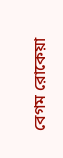বেগম রোকেয়া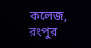কলেজ, রংপুর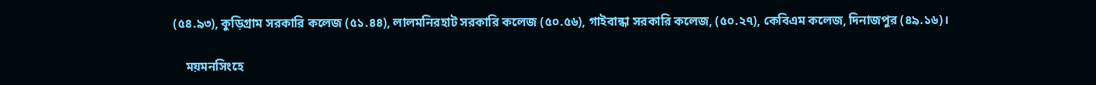(৫৪.৯৩), কুড়িগ্রাম সরকারি কলেজ (৫১.৪৪), লালমনিরহাট সরকারি কলেজ (৫০.৫৬), গাইবান্ধা সরকারি কলেজ, (৫০.২৭), কেবিএম কলেজ, দিনাজপুর (৪৯.১৬)।

    ময়মনসিংহে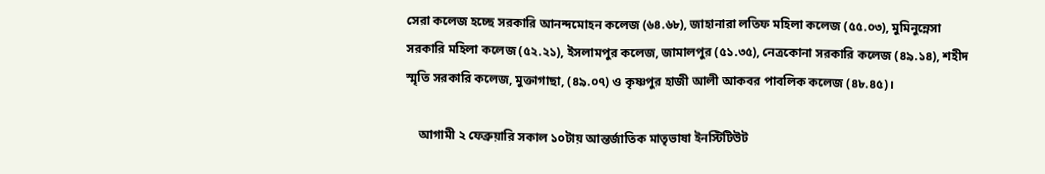সেরা কলেজ হচ্ছে সরকারি আনন্দমোহন কলেজ (৬৪.৬৮), জাহানারা লতিফ মহিলা কলেজ (৫৫.০৩), মুমিনুন্নেসা সরকারি মহিলা কলেজ (৫২.২১), ইসলামপুর কলেজ, জামালপুর (৫১.৩৫), নেত্রকোনা সরকারি কলেজ (৪৯.১৪), শহীদ স্মৃতি সরকারি কলেজ, মুক্তাগাছা, (৪৯.০৭) ও কৃষ্ণপুর হাজী আলী আকবর পাবলিক কলেজ (৪৮.৪৫)।

    আগামী ২ ফেব্রুয়ারি সকাল ১০টায় আন্তর্জাতিক মাতৃভাষা ইনস্টিটিউট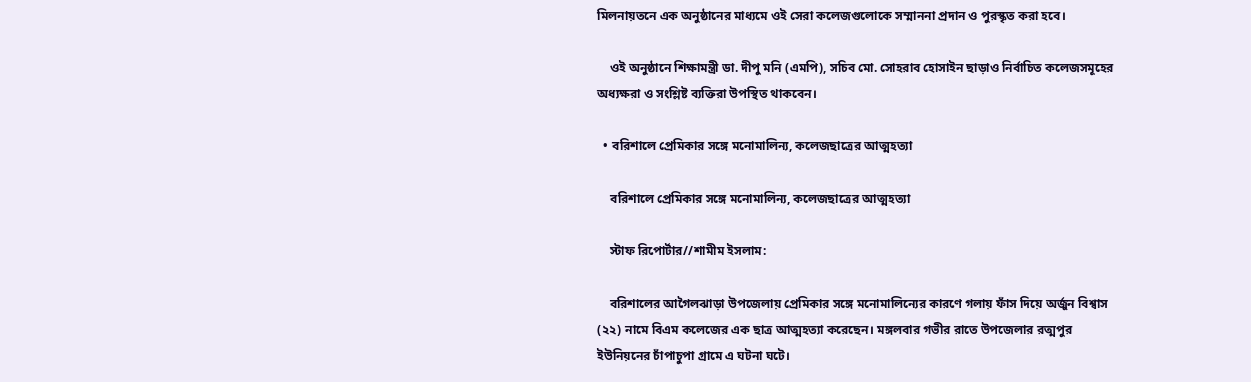মিলনায়তনে এক অনুষ্ঠানের মাধ্যমে ওই সেরা কলেজগুলোকে সম্মাননা প্রদান ও পুরস্কৃত করা হবে।

    ওই অনুষ্ঠানে শিক্ষামন্ত্রী ডা. দীপু মনি (এমপি), সচিব মো. সোহরাব হোসাইন ছাড়াও নির্বাচিত কলেজসমূহের অধ্যক্ষরা ও সংশ্লিষ্ট ব্যক্তিরা উপস্থিত থাকবেন।

  • বরিশালে প্রেমিকার সঙ্গে মনোমালিন্য, কলেজছাত্রের আত্মহত্যা

    বরিশালে প্রেমিকার সঙ্গে মনোমালিন্য, কলেজছাত্রের আত্মহত্যা

    স্টাফ রিপোর্টার//শামীম ইসলাম:

    বরিশালের আগৈলঝাড়া উপজেলায় প্রেমিকার সঙ্গে মনোমালিন্যের কারণে গলায় ফাঁস দিয়ে অর্জুন বিশ্বাস (২২) নামে বিএম কলেজের এক ছাত্র আত্মহত্যা করেছেন। মঙ্গলবার গভীর রাতে উপজেলার রত্মপুর ইউনিয়নের চাঁপাচুপা গ্রামে এ ঘটনা ঘটে।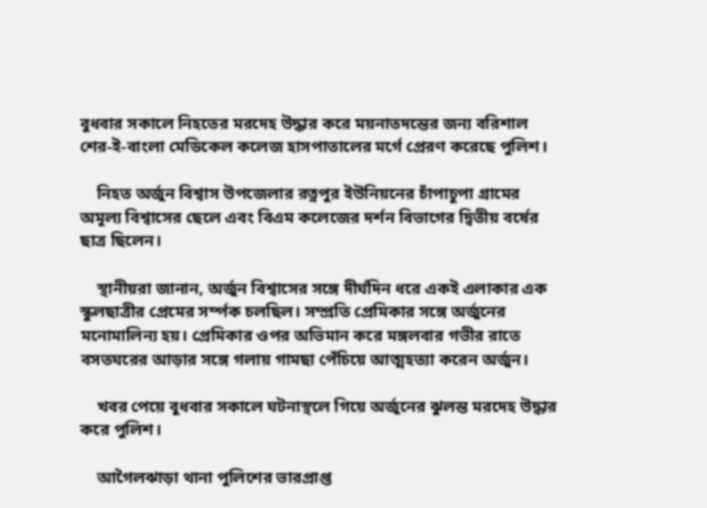বুধবার সকালে নিহতের মরদেহ উদ্ধার করে ময়নাতদন্তের জন্য বরিশাল শের-ই-বাংলা মেডিকেল কলেজ হাসপাতালের মর্গে প্রেরণ করেছে পুলিশ।

    নিহত অর্জুন বিশ্বাস উপজেলার রত্নপুর ইউনিয়নের চাঁপাচুপা গ্রামের অমূল্য বিশ্বাসের ছেলে এবং বিএম কলেজের দর্শন বিভাগের দ্বিতীয় বর্ষের ছাত্র ছিলেন।

    স্থানীয়রা জানান, অর্জুন বিশ্বাসের সঙ্গে দীর্ঘদিন ধরে একই এলাকার এক স্কুলছাত্রীর প্রেমের সর্ম্পক চলছিল। সম্প্রতি প্রেমিকার সঙ্গে অর্জুনের মনোমালিন্য হয়। প্রেমিকার ওপর অভিমান করে মঙ্গলবার গভীর রাতে বসতঘরের আড়ার সঙ্গে গলায় গামছা পেঁচিয়ে আত্মহত্যা করেন অর্জুন।

    খবর পেয়ে বুধবার সকালে ঘটনাস্থলে গিয়ে অর্জুনের ঝুলন্ত মরদেহ উদ্ধার করে পুলিশ।

    আগৈলঝাড়া থানা পুলিশের ভারপ্রাপ্ত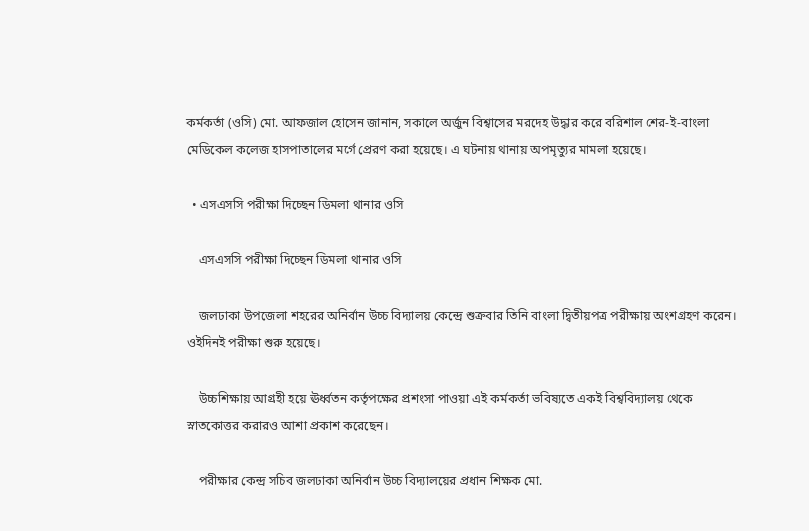কর্মকর্তা (ওসি) মো. আফজাল হোসেন জানান, সকালে অর্জুন বিশ্বাসের মরদেহ উদ্ধার করে বরিশাল শের-ই-বাংলা মেডিকেল কলেজ হাসপাতালের মর্গে প্রেরণ করা হয়েছে। এ ঘটনায় থানায় অপমৃত্যুর মামলা হয়েছে।

  • এসএসসি পরীক্ষা দিচ্ছেন ডিমলা থানার ওসি

    এসএসসি পরীক্ষা দিচ্ছেন ডিমলা থানার ওসি

    জলঢাকা উপজেলা শহরের অনির্বান উচ্চ বিদ্যালয় কেন্দ্রে শুক্রবার তিনি বাংলা দ্বিতীয়পত্র পরীক্ষায় অংশগ্রহণ করেন। ওইদিনই পরীক্ষা শুরু হয়েছে।

    উচ্চশিক্ষায় আগ্রহী হয়ে ঊর্ধ্বতন কর্তৃপক্ষের প্রশংসা পাওয়া এই কর্মকর্তা ভবিষ্যতে একই বিশ্ববিদ্যালয় থেকে স্নাতকোত্তর করারও আশা প্রকাশ করেছেন।

    পরীক্ষার কেন্দ্র সচিব জলঢাকা অনির্বান উচ্চ বিদ্যালয়ের প্রধান শিক্ষক মো.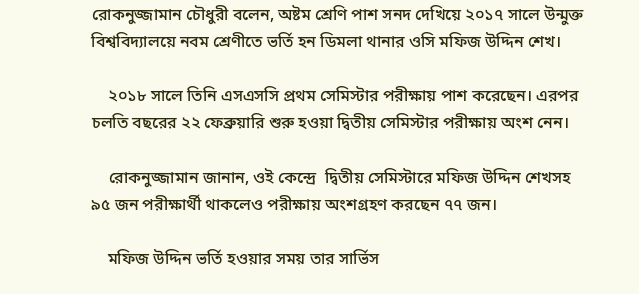রোকনুজ্জামান চৌধুরী বলেন, অষ্টম শ্রেণি পাশ সনদ দেখিয়ে ২০১৭ সালে উন্মুক্ত বিশ্ববিদ্যালয়ে নবম শ্রেণীতে ভর্তি হন ডিমলা থানার ওসি মফিজ উদ্দিন শেখ।

    ২০১৮ সালে তিনি এসএসসি প্রথম সেমিস্টার পরীক্ষায় পাশ করেছেন। এরপর চলতি বছরের ২২ ফেব্রুয়ারি শুরু হওয়া দ্বিতীয় সেমিস্টার পরীক্ষায় অংশ নেন।

    রোকনুজ্জামান জানান, ওই কেন্দ্রে  দ্বিতীয় সেমিস্টারে মফিজ উদ্দিন শেখসহ ৯৫ জন পরীক্ষার্থী থাকলেও পরীক্ষায় অংশগ্রহণ করছেন ৭৭ জন।

    মফিজ উদ্দিন ভর্তি হওয়ার সময় তার সার্ভিস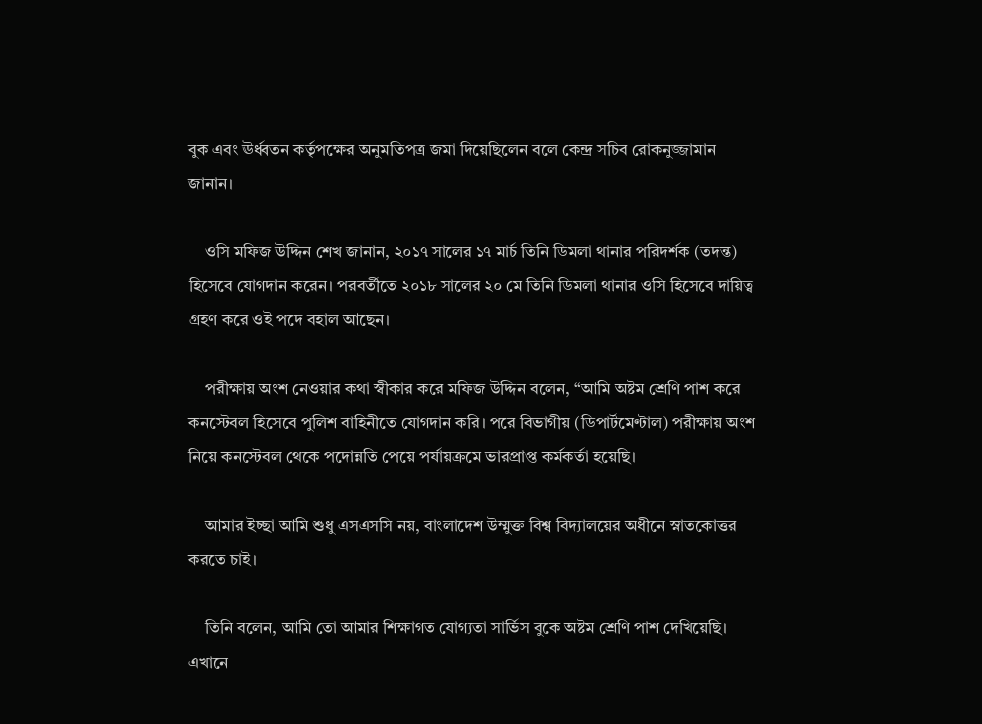বুক এবং ঊর্ধ্বতন কর্তৃপক্ষের অনুমতিপত্র জমা দিয়েছিলেন বলে কেন্দ্র সচিব রোকনুজ্জামান জানান।

    ওসি মফিজ উদ্দিন শেখ জানান, ২০১৭ সালের ১৭ মার্চ তিনি ডিমলা থানার পরিদর্শক (তদন্ত) হিসেবে যোগদান করেন। পরবর্তীতে ২০১৮ সালের ২০ মে তিনি ডিমলা থানার ওসি হিসেবে দায়িত্ব গ্রহণ করে ওই পদে বহাল আছেন।

    পরীক্ষায় অংশ নেওয়ার কথা স্বীকার করে মফিজ উদ্দিন বলেন, “আমি অষ্টম শ্রেণি পাশ করে কনস্টেবল হিসেবে পুলিশ বাহিনীতে যোগদান করি। পরে বিভাগীয় (ডিপার্টমেণ্টাল) পরীক্ষায় অংশ নিয়ে কনস্টেবল থেকে পদোন্নতি পেয়ে পর্যায়ক্রমে ভারপ্রাপ্ত কর্মকর্তা হয়েছি।

    আমার ইচ্ছা আমি শুধু এসএসসি নয়, বাংলাদেশ উম্মুক্ত বিশ্ব বিদ্যালয়ের অধীনে স্নাতকোত্তর করতে চাই।

    তিনি বলেন, আমি তো আমার শিক্ষাগত যোগ্যতা সার্ভিস বুকে অষ্টম শ্রেণি পাশ দেখিয়েছি। এখানে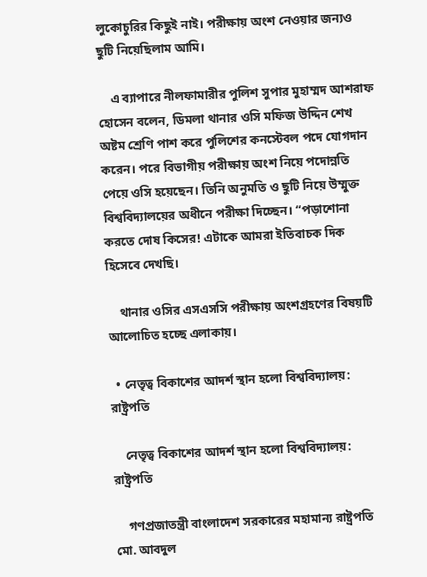লুকোচুরির কিছুই নাই। পরীক্ষায় অংশ নেওয়ার জন্যও ছুটি নিয়েছিলাম আমি।

    এ ব্যাপারে নীলফামারীর পুলিশ সুপার মুহাম্মদ আশরাফ হোসেন বলেন, ডিমলা থানার ওসি মফিজ উদ্দিন শেখ অষ্টম শ্রেণি পাশ করে পুলিশের কনস্টেবল পদে যোগদান করেন। পরে বিভাগীয় পরীক্ষায় অংশ নিয়ে পদোন্নতি পেয়ে ওসি হয়েছেন। তিনি অনুমতি ও ছুটি নিয়ে উম্মুক্ত বিশ্ববিদ্যালয়ের অধীনে পরীক্ষা দিচ্ছেন। “পড়াশোনা করতে দোষ কিসের! এটাকে আমরা ইতিবাচক দিক হিসেবে দেখছি।

    থানার ওসির এসএসসি পরীক্ষায় অংশগ্রহণের বিষয়টি আলোচিত হচ্ছে এলাকায়।

  • নেতৃত্ব বিকাশের আদর্শ স্থান হলো বিশ্ববিদ্যালয়: রাষ্ট্রপতি

    নেতৃত্ব বিকাশের আদর্শ স্থান হলো বিশ্ববিদ্যালয়: রাষ্ট্রপতি

    গণপ্রজাতন্ত্রী বাংলাদেশ সরকারের মহামান্য রাষ্ট্রপতি মো. আবদুল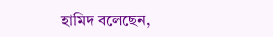হামিদ বলেছেন,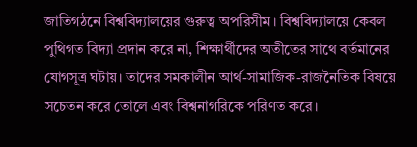জাতিগঠনে বিশ্ববিদ্যালয়ের গুরুত্ব অপরিসীম। বিশ্ববিদ্যালয়ে কেবল পুথিগত বিদ্যা প্রদান করে না, শিক্ষার্থীদের অতীতের সাথে বর্তমানের যোগসূত্র ঘটায়। তাদের সমকালীন আর্থ-সামাজিক-রাজনৈতিক বিষয়ে সচেতন করে তোলে এবং বিশ্বনাগরিকে পরিণত করে।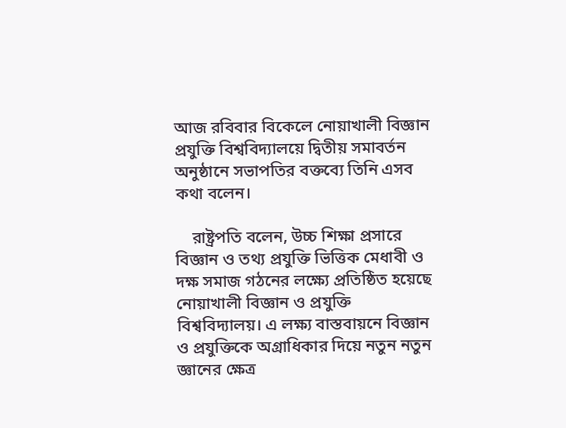আজ রবিবার বিকেলে নোয়াখালী বিজ্ঞান প্রযুক্তি বিশ্ববিদ্যালয়ে দ্বিতীয় সমাবর্তন অনুষ্ঠানে সভাপতির বক্তব্যে তিনি এসব কথা বলেন।

    রাষ্ট্রপতি বলেন, উচ্চ শিক্ষা প্রসারে বিজ্ঞান ও তথ্য প্রযুক্তি ভিত্তিক মেধাবী ও দক্ষ সমাজ গঠনের লক্ষ্যে প্রতিষ্ঠিত হয়েছে নোয়াখালী বিজ্ঞান ও প্রযুক্তি বিশ্ববিদ্যালয়। এ লক্ষ্য বাস্তবায়নে বিজ্ঞান ও প্রযুক্তিকে অগ্রাধিকার দিয়ে নতুন নতুন জ্ঞানের ক্ষেত্র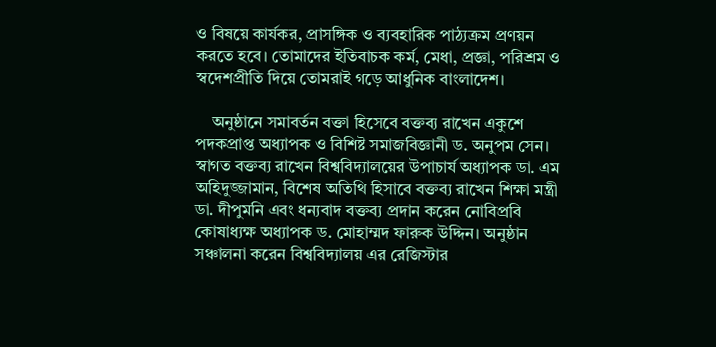ও বিষয়ে কার্যকর, প্রাসঙ্গিক ও ব্যবহারিক পাঠ্যক্রম প্রণয়ন করতে হবে। তোমাদের ইতিবাচক কর্ম, মেধা, প্রজ্ঞা, পরিশ্রম ও স্বদেশপ্রীতি দিয়ে তোমরাই গড়ে আধুনিক বাংলাদেশ।

    অনুষ্ঠানে সমাবর্তন বক্তা হিসেবে বক্তব্য রাখেন একুশে পদকপ্রাপ্ত অধ্যাপক ও বিশিষ্ট সমাজবিজ্ঞানী ড. অনুপম সেন। স্বাগত বক্তব্য রাখেন বিশ্ববিদ্যালয়ের উপাচার্য অধ্যাপক ডা. এম অহিদুজ্জামান, বিশেষ অতিথি হিসাবে বক্তব্য রাখেন শিক্ষা মন্ত্রী ডা. দীপুমনি এবং ধন্যবাদ বক্তব্য প্রদান করেন নোবিপ্রবি কোষাধ্যক্ষ অধ্যাপক ড. মোহাম্মদ ফারুক উদ্দিন। অনুষ্ঠান সঞ্চালনা করেন বিশ্ববিদ্যালয় এর রেজিস্টার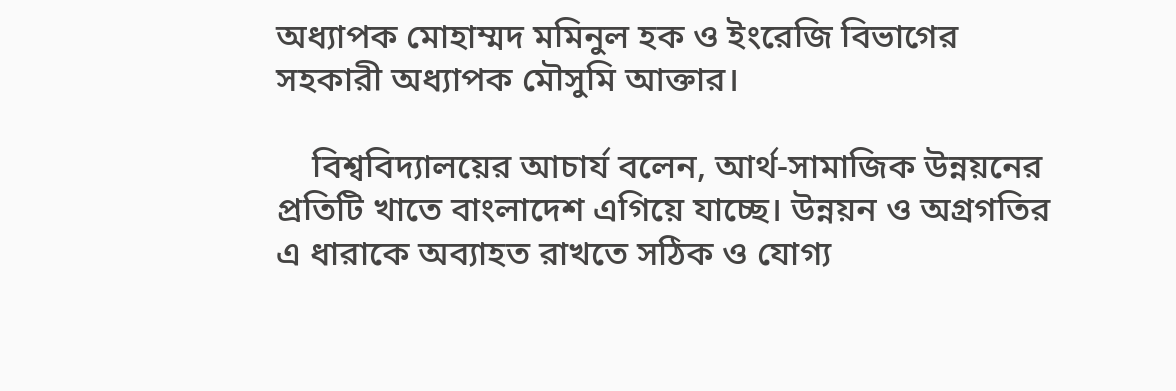অধ্যাপক মোহাম্মদ মমিনুল হক ও ইংরেজি বিভাগের সহকারী অধ্যাপক মৌসুমি আক্তার।

    বিশ্ববিদ্যালয়ের আচার্য বলেন, আর্থ-সামাজিক উন্নয়নের প্রতিটি খাতে বাংলাদেশ এগিয়ে যাচ্ছে। উন্নয়ন ও অগ্রগতির এ ধারাকে অব্যাহত রাখতে সঠিক ও যোগ্য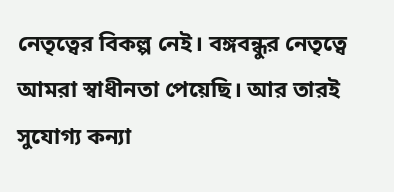নেতৃত্বের বিকল্প নেই। বঙ্গবন্ধুর নেতৃত্বে আমরা স্বাধীনতা পেয়েছি। আর তারই সুযোগ্য কন্যা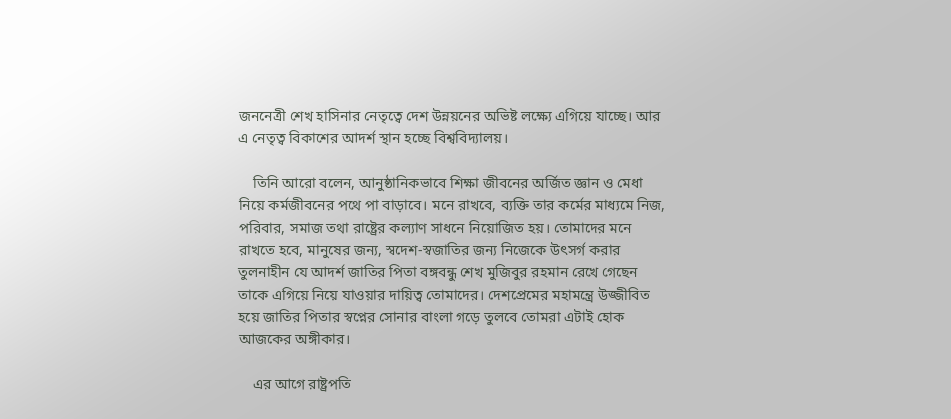জননেত্রী শেখ হাসিনার নেতৃত্বে দেশ উন্নয়নের অভিষ্ট লক্ষ্যে এগিয়ে যাচ্ছে। আর এ নেতৃত্ব বিকাশের আদর্শ স্থান হচ্ছে বিশ্ববিদ্যালয়।

    তিনি আরো বলেন, আনুষ্ঠানিকভাবে শিক্ষা জীবনের অর্জিত জ্ঞান ও মেধা নিয়ে কর্মজীবনের পথে পা বাড়াবে। মনে রাখবে, ব্যক্তি তার কর্মের মাধ্যমে নিজ, পরিবার, সমাজ তথা রাষ্ট্রের কল্যাণ সাধনে নিয়োজিত হয়। তোমাদের মনে রাখতে হবে, মানুষের জন্য, স্বদেশ-স্বজাতির জন্য নিজেকে উৎসর্গ করার তুলনাহীন যে আদর্শ জাতির পিতা বঙ্গবন্ধু শেখ মুজিবুর রহমান রেখে গেছেন তাকে এগিয়ে নিয়ে যাওয়ার দায়িত্ব তোমাদের। দেশপ্রেমের মহামন্ত্রে উজ্জীবিত হয়ে জাতির পিতার স্বপ্নের সোনার বাংলা গড়ে তুলবে তোমরা এটাই হোক আজকের অঙ্গীকার।

    এর আগে রাষ্ট্রপতি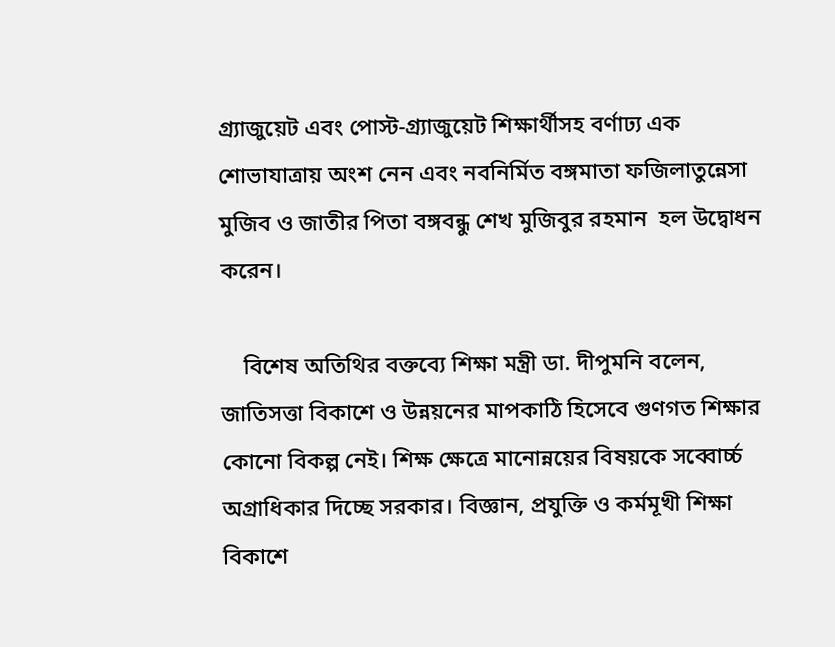গ্র্যাজুয়েট এবং পোস্ট-গ্র্যাজুয়েট শিক্ষার্থীসহ বর্ণাঢ্য এক শোভাযাত্রায় অংশ নেন এবং নবনির্মিত বঙ্গমাতা ফজিলাতুন্নেসা মুজিব ও জাতীর পিতা বঙ্গবন্ধু শেখ মুজিবুর রহমান  হল উদ্বোধন করেন।

    বিশেষ অতিথির বক্তব্যে শিক্ষা মন্ত্রী ডা. দীপুমনি বলেন, জাতিসত্তা বিকাশে ও উন্নয়নের মাপকাঠি হিসেবে গুণগত শিক্ষার কোনো বিকল্প নেই। শিক্ষ ক্ষেত্রে মানোন্নয়ের বিষয়কে সব্বোর্চ্চ অগ্রাধিকার দিচ্ছে সরকার। বিজ্ঞান, প্রযুক্তি ও কর্মমূখী শিক্ষা বিকাশে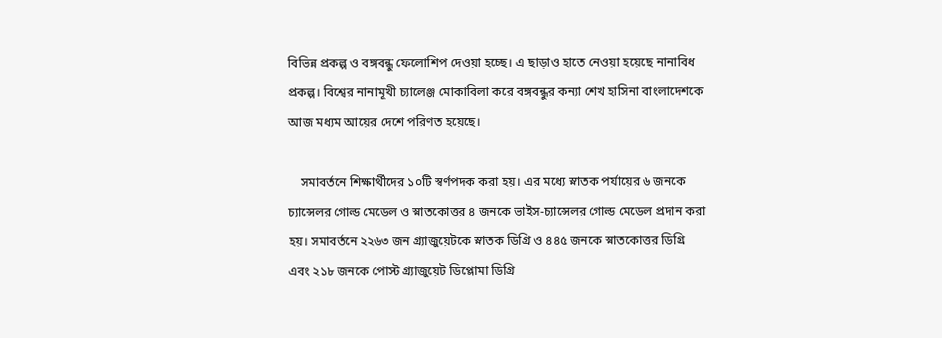বিভিন্ন প্রকল্প ও বঙ্গবন্ধু ফেলোশিপ দেওয়া হচ্ছে। এ ছাড়াও হাতে নেওয়া হয়েছে নানাবিধ প্রকল্প। বিশ্বের নানামূখী চ্যালেঞ্জ মোকাবিলা করে বঙ্গবন্ধুর কন্যা শেখ হাসিনা বাংলাদেশকে আজ মধ্যম আয়ের দেশে পরিণত হয়েছে।

    সমাবর্তনে শিক্ষার্থীদের ১০টি স্বর্ণপদক করা হয়। এর মধ্যে স্নাতক পর্যায়ের ৬ জনকে চ্যান্সেলর গোল্ড মেডেল ও স্নাতকোত্তর ৪ জনকে ভাইস-চ্যান্সেলর গোল্ড মেডেল প্রদান করা হয়। সমাবর্তনে ২২৬৩ জন গ্র্যাজুয়েটকে স্নাতক ডিগ্রি ও ৪৪৫ জনকে স্নাতকোত্তর ডিগ্রি এবং ২১৮ জনকে পোস্ট গ্র্যাজুয়েট ডিপ্লোমা ডিগ্রি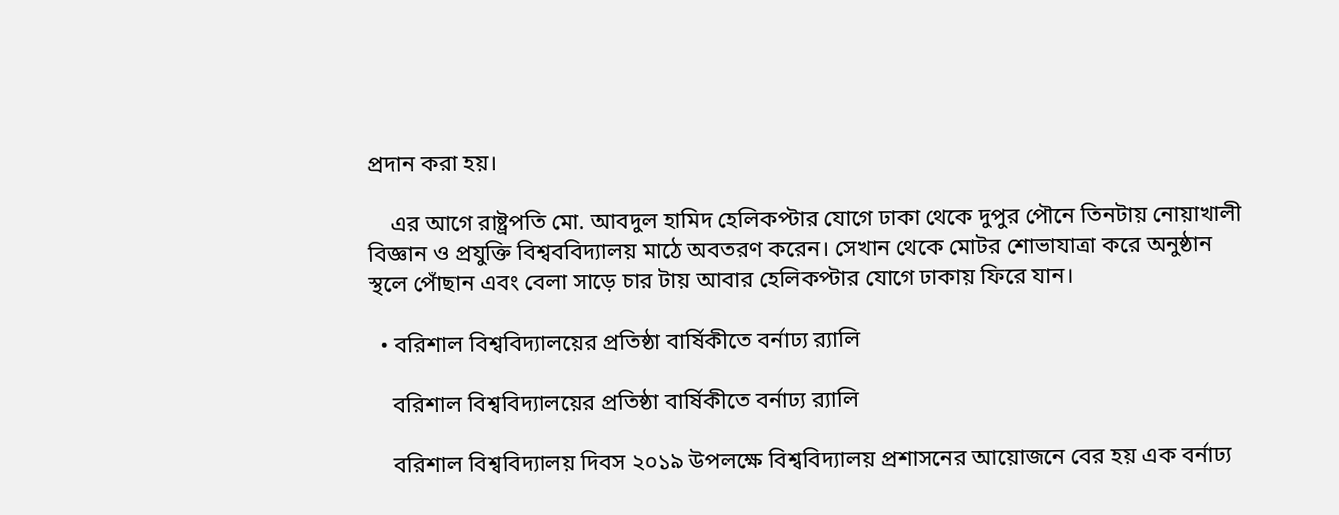প্রদান করা হয়।

    এর আগে রাষ্ট্রপতি মো. আবদুল হামিদ হেলিকপ্টার যোগে ঢাকা থেকে দুপুর পৌনে তিনটায় নোয়াখালী বিজ্ঞান ও প্রযুক্তি বিশ্বববিদ্যালয় মাঠে অবতরণ করেন। সেখান থেকে মোটর শোভাযাত্রা করে অনুষ্ঠান স্থলে পোঁছান এবং বেলা সাড়ে চার টায় আবার হেলিকপ্টার যোগে ঢাকায় ফিরে যান।

  • বরিশাল বিশ্ববিদ্যালয়ের প্রতিষ্ঠা বার্ষিকীতে বর্নাঢ্য র‌্যালি

    বরিশাল বিশ্ববিদ্যালয়ের প্রতিষ্ঠা বার্ষিকীতে বর্নাঢ্য র‌্যালি

    বরিশাল বিশ্ববিদ্যালয় দিবস ২০১৯ উপলক্ষে বিশ্ববিদ্যালয় প্রশাসনের আয়োজনে বের হয় এক বর্নাঢ্য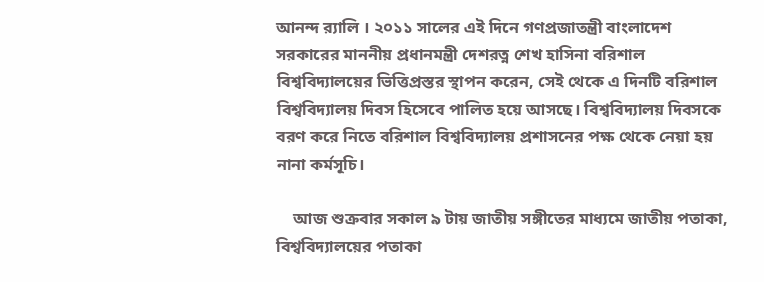আনন্দ র‌্যালি । ২০১১ সালের এই দিনে গণপ্রজাতন্ত্রী বাংলাদেশ সরকারের মাননীয় প্রধানমন্ত্রী দেশরত্ন শেখ হাসিনা বরিশাল বিশ্ববিদ্যালয়ের ভিত্তিপ্রস্তর স্থাপন করেন, সেই থেকে এ দিনটি বরিশাল বিশ্ববিদ্যালয় দিবস হিসেবে পালিত হয়ে আসছে। বিশ্ববিদ্যালয় দিবসকে বরণ করে নিতে বরিশাল বিশ্ববিদ্যালয় প্রশাসনের পক্ষ থেকে নেয়া হয় নানা কর্মসূচি।

    আজ শুক্রবার সকাল ৯ টায় জাতীয় সঙ্গীতের মাধ্যমে জাতীয় পতাকা, বিশ্ববিদ্যালয়ের পতাকা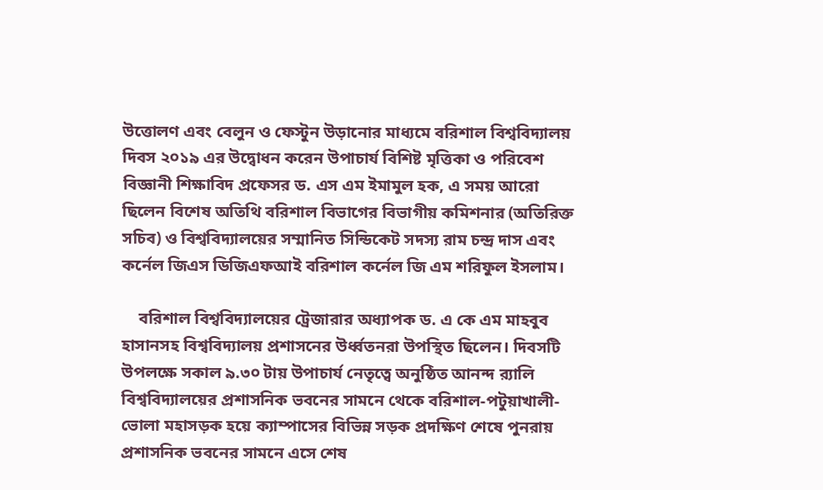উত্তোলণ এবং বেলুন ও ফেস্টুন উড়ানোর মাধ্যমে বরিশাল বিশ্ববিদ্যালয় দিবস ২০১৯ এর উদ্বোধন করেন উপাচার্য বিশিষ্ট মৃত্তিকা ও পরিবেশ বিজ্ঞানী শিক্ষাবিদ প্রফেসর ড. এস এম ইমামুল হক, এ সময় আরো ছিলেন বিশেষ অতিথি বরিশাল বিভাগের বিভাগীয় কমিশনার (অতিরিক্ত সচিব) ও বিশ্ববিদ্যালয়ের সম্মানিত সিন্ডিকেট সদস্য রাম চন্দ্র দাস এবং কর্নেল জিএস ডিজিএফআই বরিশাল কর্নেল জি এম শরিফুল ইসলাম।

    বরিশাল বিশ্ববিদ্যালয়ের ট্রেজারার অধ্যাপক ড. এ কে এম মাহবুব হাসানসহ বিশ্ববিদ্যালয় প্রশাসনের উর্ধ্বতনরা উপস্থিত ছিলেন। দিবসটি উপলক্ষে সকাল ৯.৩০ টায় উপাচার্য নেতৃত্বে অনুষ্ঠিত আনন্দ র‌্যালি বিশ্ববিদ্যালয়ের প্রশাসনিক ভবনের সামনে থেকে বরিশাল-পটুয়াখালী-ভোলা মহাসড়ক হয়ে ক্যাম্পাসের বিভিন্ন সড়ক প্রদক্ষিণ শেষে পুনরায় প্রশাসনিক ভবনের সামনে এসে শেষ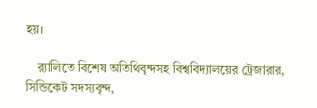হয়।

    র‌্যালিতে বিশেষ অতিথিবৃন্দসহ বিশ্ববিদ্যালয়ের ট্রেজারার, সিন্ডিকেট সদস্যবৃন্দ,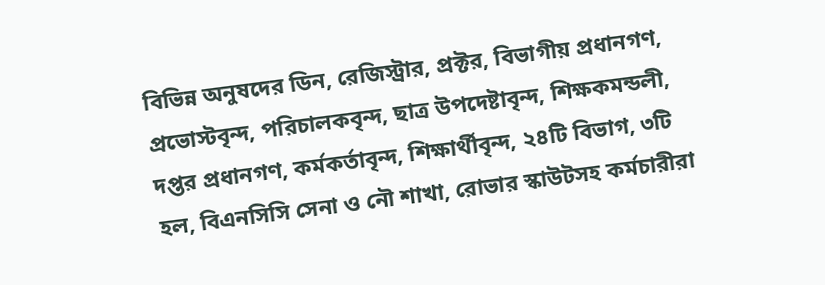বিভিন্ন অনুষদের ডিন, রেজিস্ট্রার, প্রক্টর, বিভাগীয় প্রধানগণ, প্রভোস্টবৃন্দ, পরিচালকবৃন্দ, ছাত্র উপদেষ্টাবৃন্দ, শিক্ষকমন্ডলী, দপ্তর প্রধানগণ, কর্মকর্তাবৃন্দ, শিক্ষার্থীবৃন্দ, ২৪টি বিভাগ, ৩টি হল, বিএনসিসি সেনা ও নৌ শাখা, রোভার স্কাউটসহ কর্মচারীরা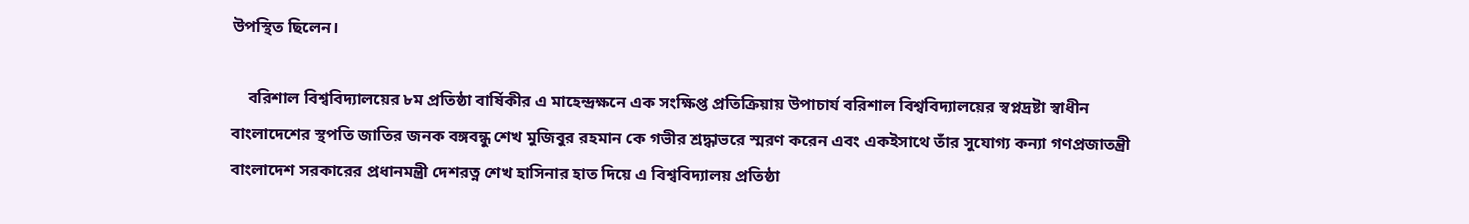উপস্থিত ছিলেন।

    বরিশাল বিশ্ববিদ্যালয়ের ৮ম প্রতিষ্ঠা বার্ষিকীর এ মাহেন্দ্রক্ষনে এক সংক্ষিপ্ত প্রতিক্রিয়ায় উপাচার্য বরিশাল বিশ্ববিদ্যালয়ের স্বপ্নদ্রষ্টা স্বাধীন বাংলাদেশের স্থপতি জাতির জনক বঙ্গবন্ধু শেখ মুজিবুর রহমান কে গভীর শ্রদ্ধাভরে স্মরণ করেন এবং একইসাথে তাঁর সুযোগ্য কন্যা গণপ্রজাতন্ত্রী বাংলাদেশ সরকারের প্রধানমন্ত্রী দেশরত্ন শেখ হাসিনার হাত দিয়ে এ বিশ্ববিদ্যালয় প্রতিষ্ঠা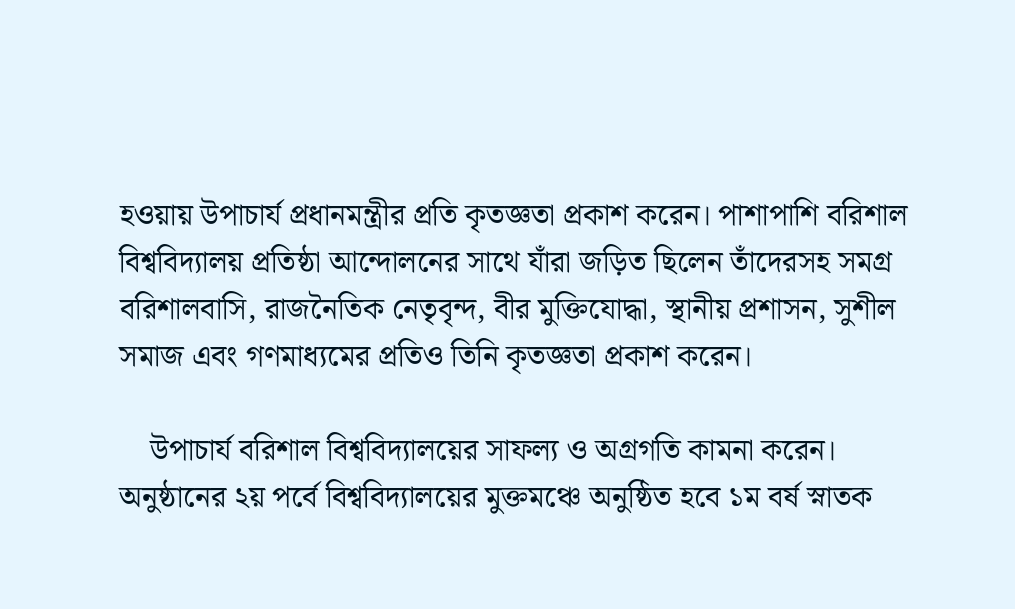হওয়ায় উপাচার্য প্রধানমন্ত্রীর প্রতি কৃতজ্ঞতা প্রকাশ করেন। পাশাপাশি বরিশাল বিশ্ববিদ্যালয় প্রতিষ্ঠা আন্দোলনের সাথে যাঁরা জড়িত ছিলেন তাঁদেরসহ সমগ্র বরিশালবাসি, রাজনৈতিক নেতৃবৃন্দ, বীর মুক্তিযোদ্ধা, স্থানীয় প্রশাসন, সুশীল সমাজ এবং গণমাধ্যমের প্রতিও তিনি কৃতজ্ঞতা প্রকাশ করেন।

    উপাচার্য বরিশাল বিশ্ববিদ্যালয়ের সাফল্য ও অগ্রগতি কামনা করেন। অনুষ্ঠানের ২য় পর্বে বিশ্ববিদ্যালয়ের মুক্তমঞ্চে অনুষ্ঠিত হবে ১ম বর্ষ স্নাতক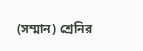(সম্মান) শ্রেনির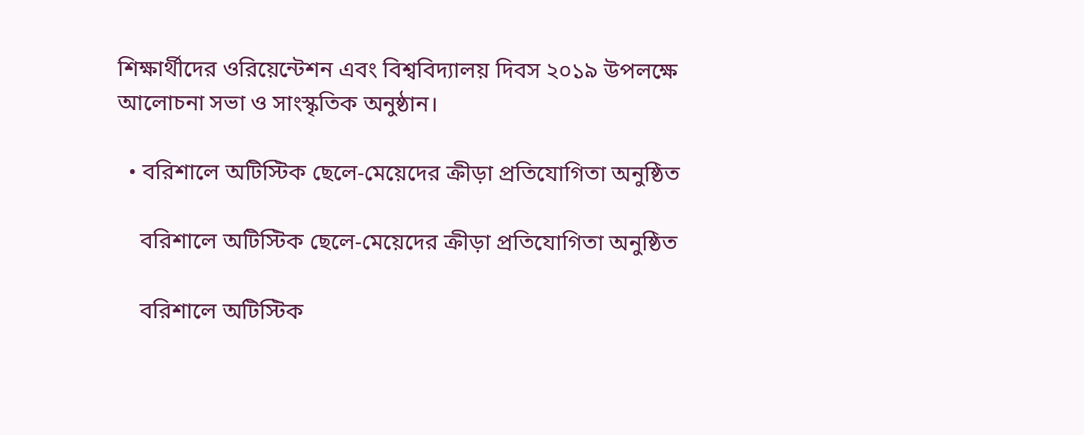শিক্ষার্থীদের ওরিয়েন্টেশন এবং বিশ্ববিদ্যালয় দিবস ২০১৯ উপলক্ষে আলোচনা সভা ও সাংস্কৃতিক অনুষ্ঠান।

  • বরিশালে অটিস্টিক ছেলে-মেয়েদের ক্রীড়া প্রতিযোগিতা অনুষ্ঠিত

    বরিশালে অটিস্টিক ছেলে-মেয়েদের ক্রীড়া প্রতিযোগিতা অনুষ্ঠিত

    বরিশালে অটিস্টিক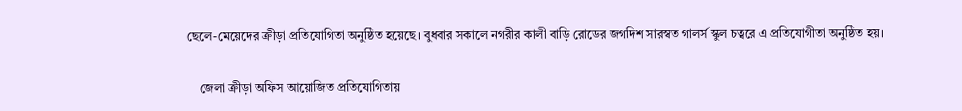ছেলে-মেয়েদের ক্রীড়া প্রতিযোগিতা অনুষ্ঠিত হয়েছে। বুধবার সকালে নগরীর কালী বাড়ি রোডের জগদিশ সারস্বত গালর্স স্কুল চত্বরে এ প্রতিযোগীতা অনুষ্ঠিত হয়।

    জেলা ক্রীড়া অফিস আয়োজিত প্রতিযোগিতায়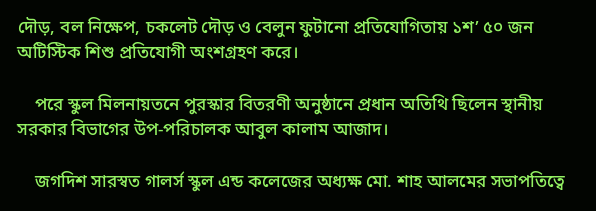দৌড়, বল নিক্ষেপ, চকলেট দৌড় ও বেলুন ফুটানো প্রতিযোগিতায় ১শ’ ৫০ জন অটিস্টিক শিশু প্রতিযোগী অংশগ্রহণ করে।

    পরে স্কুল মিলনায়তনে পুরস্কার বিতরণী অনুষ্ঠানে প্রধান অতিথি ছিলেন স্থানীয় সরকার বিভাগের উপ-পরিচালক আবুল কালাম আজাদ।

    জগদিশ সারস্বত গালর্স স্কুল এন্ড কলেজের অধ্যক্ষ মো. শাহ আলমের সভাপতিত্বে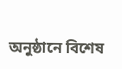অনুষ্ঠানে বিশেষ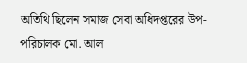অতিথি ছিলেন সমাজ সেবা অধিদপ্তরের উপ-পরিচালক মো. আল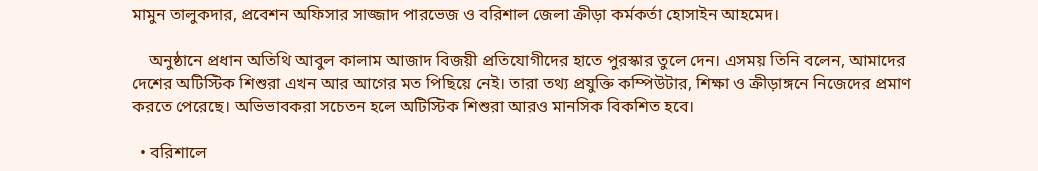মামুন তালুকদার, প্রবেশন অফিসার সাজ্জাদ পারভেজ ও বরিশাল জেলা ক্রীড়া কর্মকর্তা হোসাইন আহমেদ।

    অনুষ্ঠানে প্রধান অতিথি আবুল কালাম আজাদ বিজয়ী প্রতিযোগীদের হাতে পুরস্কার তুলে দেন। এসময় তিনি বলেন, আমাদের দেশের অটিস্টিক শিশুরা এখন আর আগের মত পিছিয়ে নেই। তারা তথ্য প্রযুক্তি কম্পিউটার, শিক্ষা ও ক্রীড়াঙ্গনে নিজেদের প্রমাণ করতে পেরেছে। অভিভাবকরা সচেতন হলে অটিস্টিক শিশুরা আরও মানসিক বিকশিত হবে।

  • বরিশালে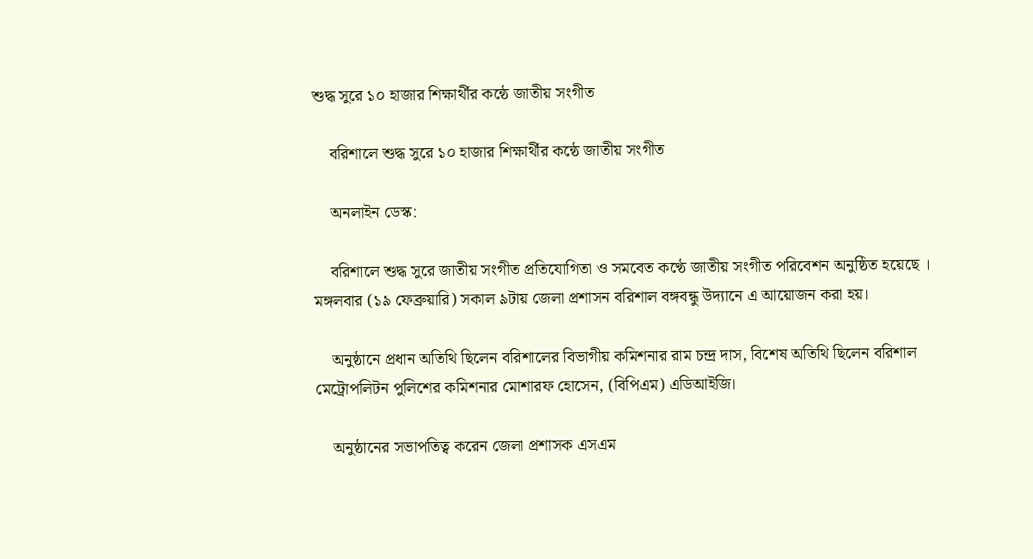শুদ্ধ সুরে ১০ হাজার শিক্ষার্থীর ক‌ন্ঠে জাতীয় সংগীত

    বরিশালে শুদ্ধ সুরে ১০ হাজার শিক্ষার্থীর ক‌ন্ঠে জাতীয় সংগীত

    অনলাইন ডেস্ক:

    বরিশালে শুদ্ধ সুরে জাতীয় সংগীত প্রতিযোগিতা ও সমবেত কণ্ঠে জাতীয় সংগীত পরিবেশন অনুষ্ঠিত হয়েছে । মঙ্গলবার (১৯ ফেব্রুয়ারি) সকাল ৯টায় জেলা প্রশাসন বরিশাল বঙ্গবন্ধু উদ্যানে এ আয়োজন করা হয়।

    অনুষ্ঠানে প্রধান অতিথি ছিলেন ব‌রিশা‌লের বিভাগীয় ক‌মিশনার রাম চন্দ্র দাস, বিশেষ অতিথি ছিলেন ব‌রিশাল মে‌ট্রোপ‌লিটন পু‌লি‌শের ক‌মিশনার মোশারফ হোসেন, (বিপিএম) এডিআইজি।

    অনুষ্ঠানের সভাপতিত্ব করেন জেলা প্রশাসক এসএম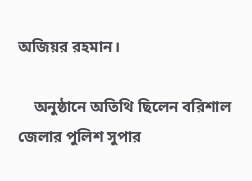অজিয়র রহমান।

    অনুষ্ঠানে অতিথি ছিলেন ব‌রিশা‌ল জেলার পু‌লিশ সুপার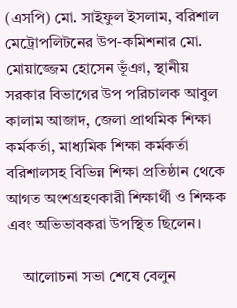(এসপি) মো. সাইফুল ইসলাম, ব‌রিশাল মে‌ট্রোপ‌লিট‌নের উপ-ক‌মিশনার মো. মোয়াজ্জেম হোসেন ভূঁঞা, স্থানীয় সরকার বিভা‌গের উপ প‌রিচালক আবুল কালাম আজাদ, জেলা প্রাথমিক শিক্ষা কর্মকর্তা, মাধ্যমিক শিক্ষা কর্মকর্তা বরিশালসহ বিভিন্ন শিক্ষা প্রতিষ্ঠান থেকে আগত অংশগ্রহণকারী শিক্ষার্থী ও শিক্ষক এবং অভিভাবকরা উপস্থিত ছিলেন।

    আলোচনা সভা শেষে বেলুন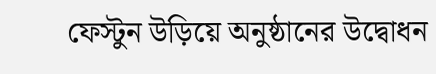ফেস্টুন উড়িয়ে অনুষ্ঠানের উদ্বোধন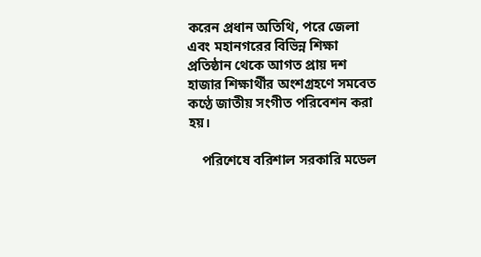করেন প্রধান অতিথি, পরে জেলা এবং মহানগরের বিভিন্ন শিক্ষা প্রতিষ্ঠান থেকে আগত প্রায় দশ হাজার শিক্ষার্থীর অংশগ্রহণে সমবেত কণ্ঠে জাতীয় সংগীত পরিবেশন করা হয়।

    পরিশেষে বরিশাল সরকারি মডেল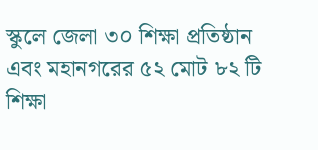স্কুলে জেলা ৩০ শিক্ষা প্রতিষ্ঠান এবং মহানগরের ৫২ মোট ৮২ টি শিক্ষা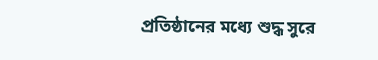প্রতিষ্ঠানের মধ্যে শুদ্ধ সুরে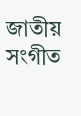জাতীয় সংগীত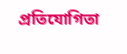প্রতিযোগিতা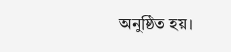অনুষ্ঠিত হয়।